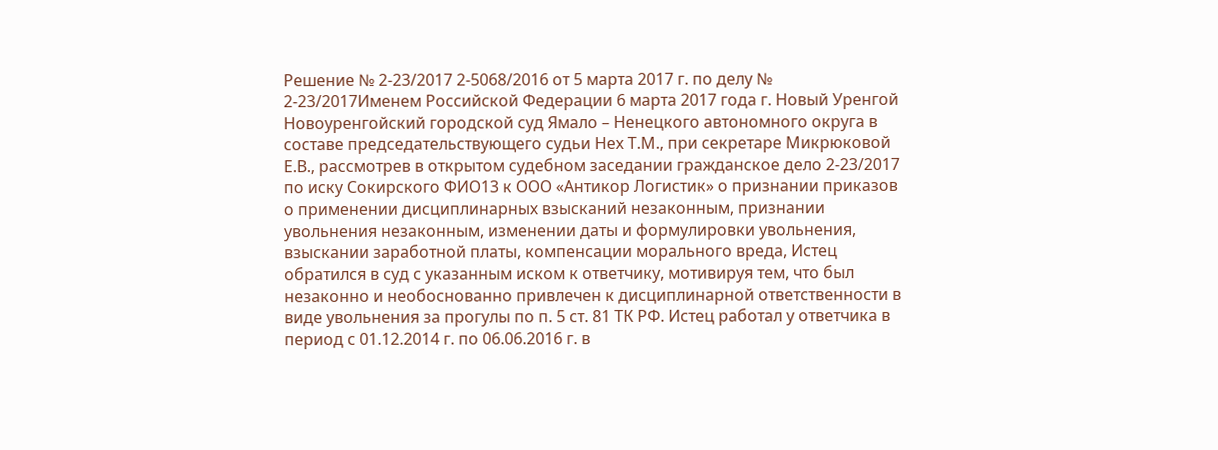Решение № 2-23/2017 2-5068/2016 от 5 марта 2017 г. по делу № 2-23/2017Именем Российской Федерации 6 марта 2017 года г. Новый Уренгой Новоуренгойский городской суд Ямало – Ненецкого автономного округа в составе председательствующего судьи Нех Т.М., при секретаре Микрюковой Е.В., рассмотрев в открытом судебном заседании гражданское дело 2-23/2017 по иску Сокирского ФИО13 к ООО «Антикор Логистик» о признании приказов о применении дисциплинарных взысканий незаконным, признании увольнения незаконным, изменении даты и формулировки увольнения, взыскании заработной платы, компенсации морального вреда, Истец обратился в суд с указанным иском к ответчику, мотивируя тем, что был незаконно и необоснованно привлечен к дисциплинарной ответственности в виде увольнения за прогулы по п. 5 ст. 81 ТК РФ. Истец работал у ответчика в период с 01.12.2014 г. по 06.06.2016 г. в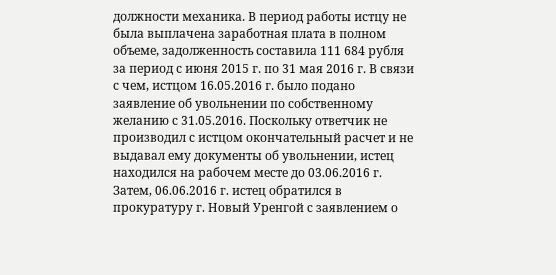должности механика. В период работы истцу не была выплачена заработная плата в полном объеме, задолженность составила 111 684 рубля за период с июня 2015 г. по 31 мая 2016 г. В связи с чем, истцом 16.05.2016 г. было подано заявление об увольнении по собственному желанию с 31.05.2016. Поскольку ответчик не производил с истцом окончательный расчет и не выдавал ему документы об увольнении, истец находился на рабочем месте до 03.06.2016 г. Затем, 06.06.2016 г. истец обратился в прокуратуру г. Новый Уренгой с заявлением о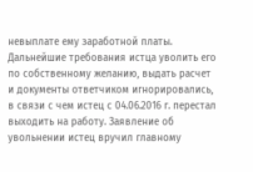невыплате ему заработной платы. Дальнейшие требования истца уволить его по собственному желанию, выдать расчет и документы ответчиком игнорировались, в связи с чем истец с 04.06.2016 г. перестал выходить на работу. Заявление об увольнении истец вручил главному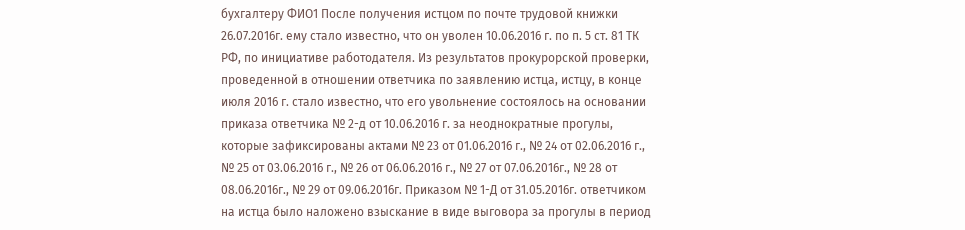бухгалтеру ФИО1 После получения истцом по почте трудовой книжки 26.07.2016г. ему стало известно, что он уволен 10.06.2016 г. по п. 5 ст. 81 ТК РФ, по инициативе работодателя. Из результатов прокурорской проверки, проведенной в отношении ответчика по заявлению истца, истцу, в конце июля 2016 г. стало известно, что его увольнение состоялось на основании приказа ответчика № 2-д от 10.06.2016 г. за неоднократные прогулы, которые зафиксированы актами № 23 от 01.06.2016 г., № 24 от 02.06.2016 г., № 25 от 03.06.2016 г., № 26 от 06.06.2016 г., № 27 от 07.06.2016г., № 28 от 08.06.2016г., № 29 от 09.06.2016г. Приказом № 1-Д от 31.05.2016г. ответчиком на истца было наложено взыскание в виде выговора за прогулы в период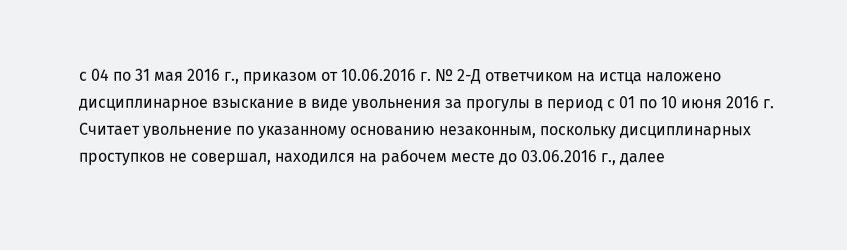с 04 по 31 мая 2016 г., приказом от 10.06.2016 г. № 2-Д ответчиком на истца наложено дисциплинарное взыскание в виде увольнения за прогулы в период с 01 по 10 июня 2016 г. Считает увольнение по указанному основанию незаконным, поскольку дисциплинарных проступков не совершал, находился на рабочем месте до 03.06.2016 г., далее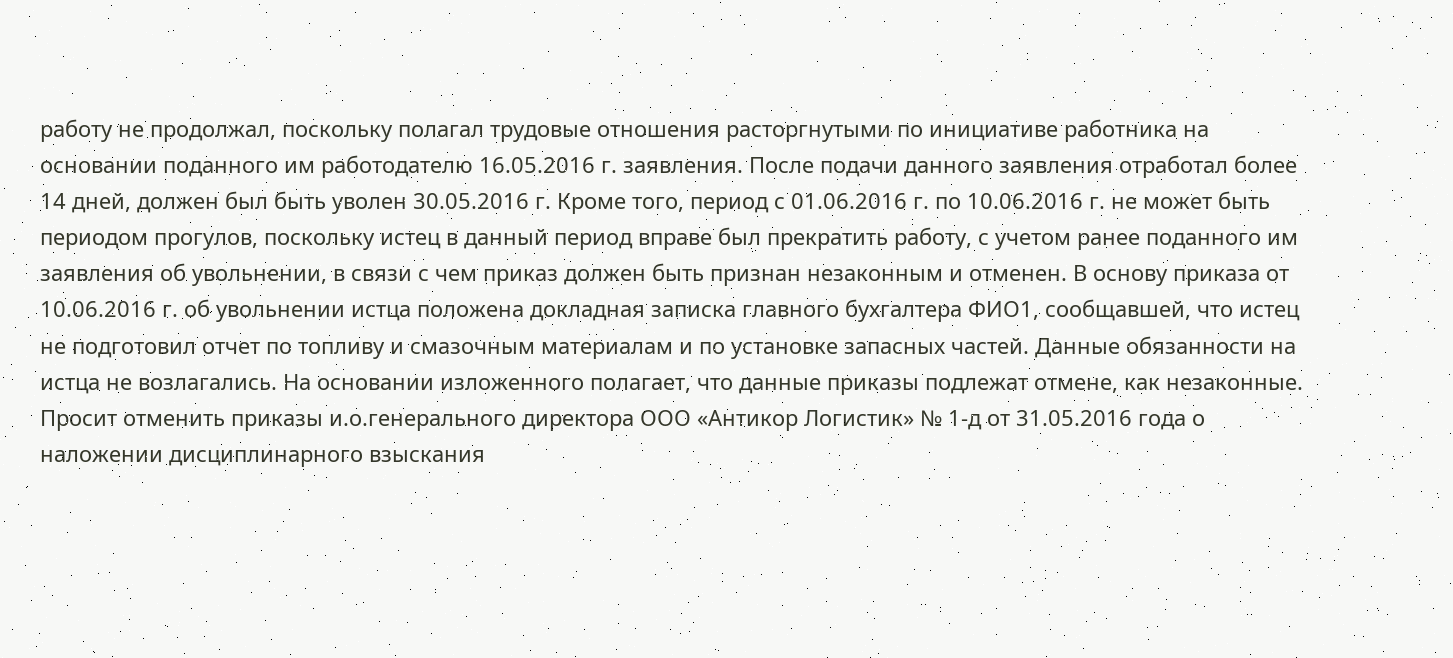работу не продолжал, поскольку полагал трудовые отношения расторгнутыми по инициативе работника на основании поданного им работодателю 16.05.2016 г. заявления. После подачи данного заявления отработал более 14 дней, должен был быть уволен 30.05.2016 г. Кроме того, период с 01.06.2016 г. по 10.06.2016 г. не может быть периодом прогулов, поскольку истец в данный период вправе был прекратить работу, с учетом ранее поданного им заявления об увольнении, в связи с чем приказ должен быть признан незаконным и отменен. В основу приказа от 10.06.2016 г. об увольнении истца положена докладная записка главного бухгалтера ФИО1, сообщавшей, что истец не подготовил отчет по топливу и смазочным материалам и по установке запасных частей. Данные обязанности на истца не возлагались. На основании изложенного полагает, что данные приказы подлежат отмене, как незаконные. Просит отменить приказы и.о.генерального директора ООО «Антикор Логистик» № 1-д от 31.05.2016 года о наложении дисциплинарного взыскания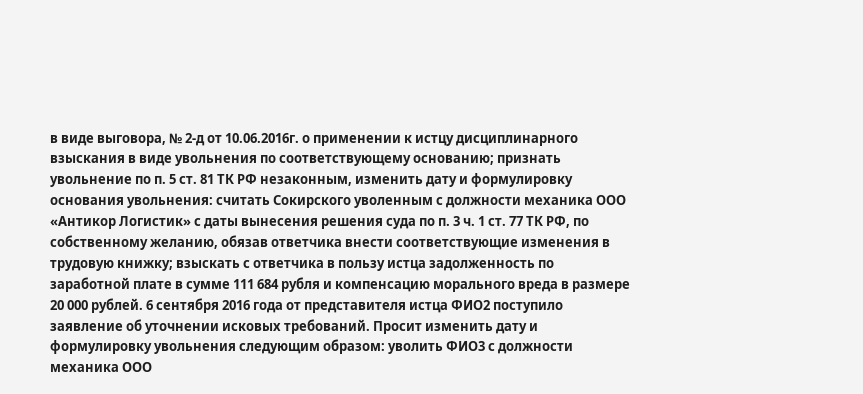в виде выговора, № 2-д от 10.06.2016г. о применении к истцу дисциплинарного взыскания в виде увольнения по соответствующему основанию; признать увольнение по п. 5 ст. 81 ТК РФ незаконным, изменить дату и формулировку основания увольнения: считать Сокирского уволенным с должности механика ООО «Антикор Логистик» с даты вынесения решения суда по п. 3 ч. 1 ст. 77 ТК РФ, по собственному желанию, обязав ответчика внести соответствующие изменения в трудовую книжку; взыскать с ответчика в пользу истца задолженность по заработной плате в сумме 111 684 рубля и компенсацию морального вреда в размере 20 000 рублей. 6 сентября 2016 года от представителя истца ФИО2 поступило заявление об уточнении исковых требований. Просит изменить дату и формулировку увольнения следующим образом: уволить ФИО3 с должности механика ООО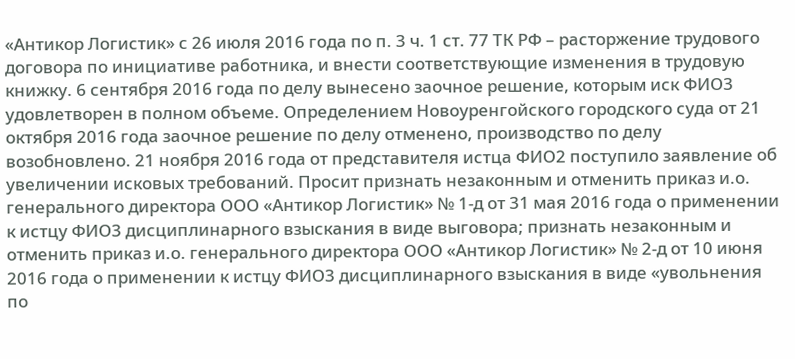«Антикор Логистик» с 26 июля 2016 года по п. 3 ч. 1 ст. 77 ТК РФ – расторжение трудового договора по инициативе работника, и внести соответствующие изменения в трудовую книжку. 6 сентября 2016 года по делу вынесено заочное решение, которым иск ФИО3 удовлетворен в полном объеме. Определением Новоуренгойского городского суда от 21 октября 2016 года заочное решение по делу отменено, производство по делу возобновлено. 21 ноября 2016 года от представителя истца ФИО2 поступило заявление об увеличении исковых требований. Просит признать незаконным и отменить приказ и.о. генерального директора ООО «Антикор Логистик» № 1-д от 31 мая 2016 года о применении к истцу ФИО3 дисциплинарного взыскания в виде выговора; признать незаконным и отменить приказ и.о. генерального директора ООО «Антикор Логистик» № 2-д от 10 июня 2016 года о применении к истцу ФИО3 дисциплинарного взыскания в виде «увольнения по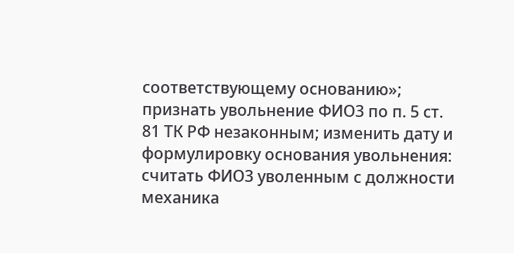соответствующему основанию»; признать увольнение ФИО3 по п. 5 ст. 81 ТК РФ незаконным; изменить дату и формулировку основания увольнения: считать ФИО3 уволенным с должности механика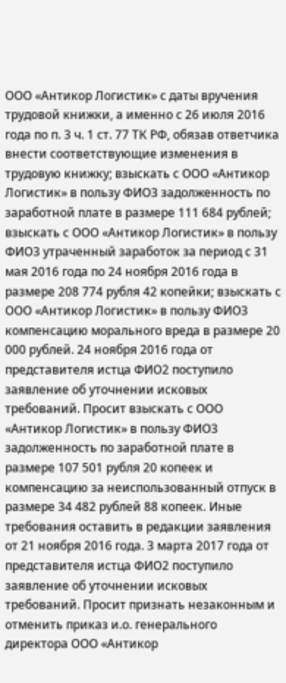ООО «Антикор Логистик» с даты вручения трудовой книжки, а именно с 26 июля 2016 года по п. 3 ч. 1 ст. 77 ТК РФ, обязав ответчика внести соответствующие изменения в трудовую книжку; взыскать с ООО «Антикор Логистик» в пользу ФИО3 задолженность по заработной плате в размере 111 684 рублей; взыскать с ООО «Антикор Логистик» в пользу ФИО3 утраченный заработок за период с 31 мая 2016 года по 24 ноября 2016 года в размере 208 774 рубля 42 копейки; взыскать с ООО «Антикор Логистик» в пользу ФИО3 компенсацию морального вреда в размере 20 000 рублей. 24 ноября 2016 года от представителя истца ФИО2 поступило заявление об уточнении исковых требований. Просит взыскать с ООО «Антикор Логистик» в пользу ФИО3 задолженность по заработной плате в размере 107 501 рубля 20 копеек и компенсацию за неиспользованный отпуск в размере 34 482 рублей 88 копеек. Иные требования оставить в редакции заявления от 21 ноября 2016 года. 3 марта 2017 года от представителя истца ФИО2 поступило заявление об уточнении исковых требований. Просит признать незаконным и отменить приказ и.о. генерального директора ООО «Антикор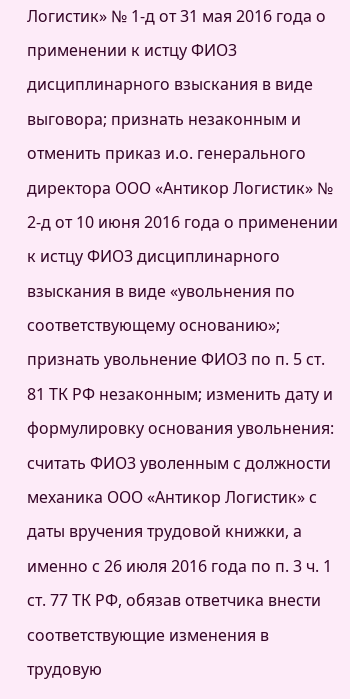Логистик» № 1-д от 31 мая 2016 года о применении к истцу ФИО3 дисциплинарного взыскания в виде выговора; признать незаконным и отменить приказ и.о. генерального директора ООО «Антикор Логистик» № 2-д от 10 июня 2016 года о применении к истцу ФИО3 дисциплинарного взыскания в виде «увольнения по соответствующему основанию»; признать увольнение ФИО3 по п. 5 ст. 81 ТК РФ незаконным; изменить дату и формулировку основания увольнения: считать ФИО3 уволенным с должности механика ООО «Антикор Логистик» с даты вручения трудовой книжки, а именно с 26 июля 2016 года по п. 3 ч. 1 ст. 77 ТК РФ, обязав ответчика внести соответствующие изменения в трудовую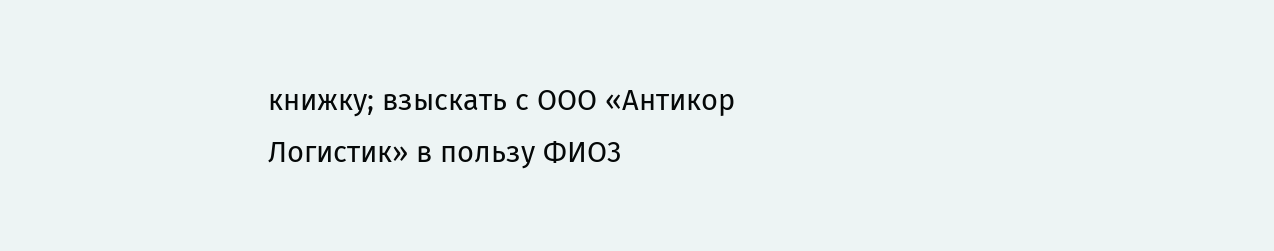книжку; взыскать с ООО «Антикор Логистик» в пользу ФИО3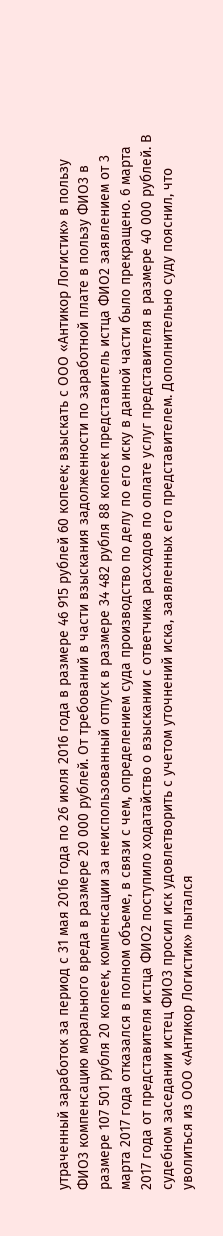утраченный заработок за период с 31 мая 2016 года по 26 июля 2016 года в размере 46 915 рублей 60 копеек; взыскать с ООО «Антикор Логистик» в пользу ФИО3 компенсацию морального вреда в размере 20 000 рублей. От требований в части взыскания задолженности по заработной плате в пользу ФИО3 в размере 107 501 рубля 20 копеек, компенсации за неиспользованный отпуск в размере 34 482 рубля 88 копеек представитель истца ФИО2 заявлением от 3 марта 2017 года отказался в полном объеме, в связи с чем, определением суда производство по делу по его иску в данной части было прекращено. 6 марта 2017 года от представителя истца ФИО2 поступило ходатайство о взыскании с ответчика расходов по оплате услуг представителя в размере 40 000 рублей. В судебном заседании истец ФИО3 просил иск удовлетворить с учетом уточнений иска, заявленных его представителем. Дополнительно суду пояснил, что уволиться из ООО «Антикор Логистик» пытался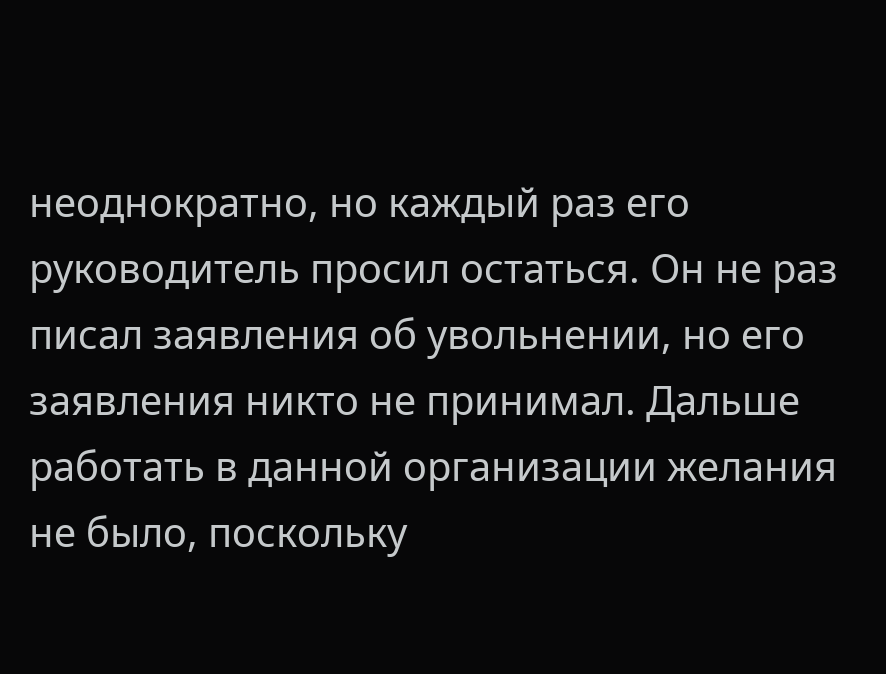неоднократно, но каждый раз его руководитель просил остаться. Он не раз писал заявления об увольнении, но его заявления никто не принимал. Дальше работать в данной организации желания не было, поскольку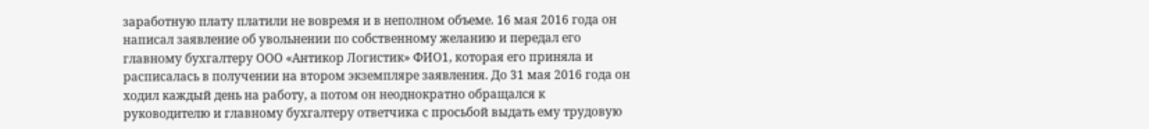заработную плату платили не вовремя и в неполном объеме. 16 мая 2016 года он написал заявление об увольнении по собственному желанию и передал его главному бухгалтеру ООО «Антикор Логистик» ФИО1, которая его приняла и расписалась в получении на втором экземпляре заявления. До 31 мая 2016 года он ходил каждый день на работу, а потом он неоднократно обращался к руководителю и главному бухгалтеру ответчика с просьбой выдать ему трудовую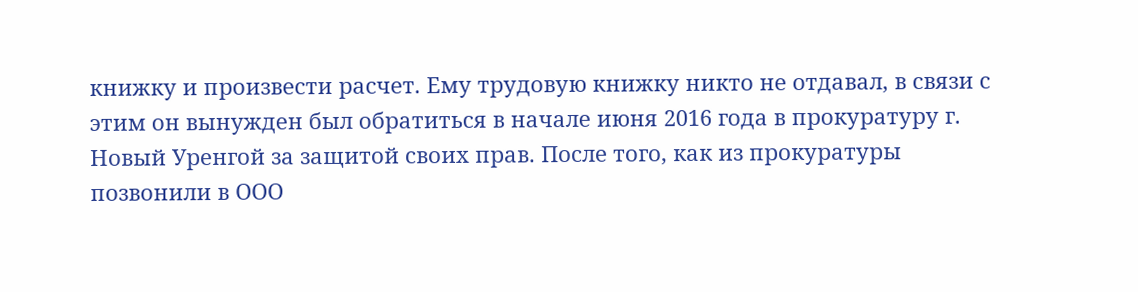книжку и произвести расчет. Ему трудовую книжку никто не отдавал, в связи с этим он вынужден был обратиться в начале июня 2016 года в прокуратуру г. Новый Уренгой за защитой своих прав. После того, как из прокуратуры позвонили в ООО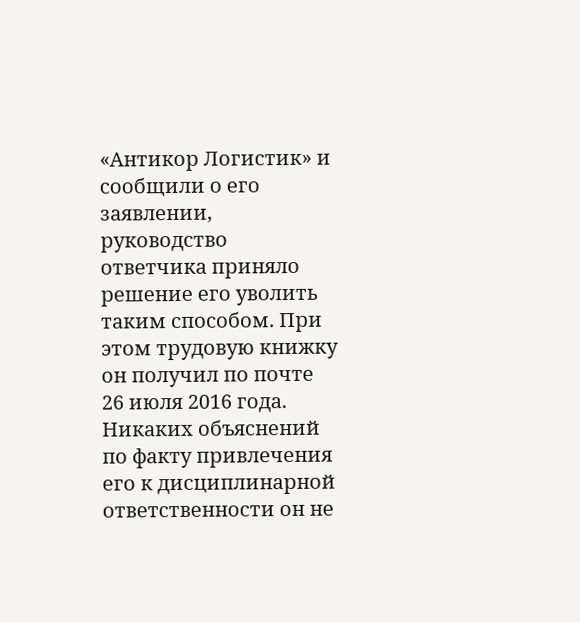«Антикор Логистик» и сообщили о его заявлении, руководство ответчика приняло решение его уволить таким способом. При этом трудовую книжку он получил по почте 26 июля 2016 года. Никаких объяснений по факту привлечения его к дисциплинарной ответственности он не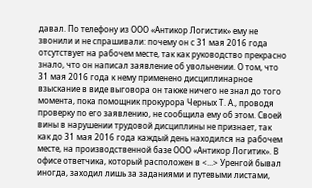давал. По телефону из ООО «Антикор Логистик» ему не звонили и не спрашивали: почему он с 31 мая 2016 года отсутствует на рабочем месте, так как руководство прекрасно знало, что он написал заявление об увольнении. О том, что 31 мая 2016 года к нему применено дисциплинарное взыскание в виде выговора он также ничего не знал до того момента, пока помощник прокурора Черных Т. А., проводя проверку по его заявлению, не сообщила ему об этом. Своей вины в нарушении трудовой дисциплины не признает, так как до 31 мая 2016 года каждый день находился на рабочем месте, на производственной базе ООО «Антикор Логитик». В офисе ответчика, который расположен в <...> Уренгой бывал иногда, заходил лишь за заданиями и путевыми листами,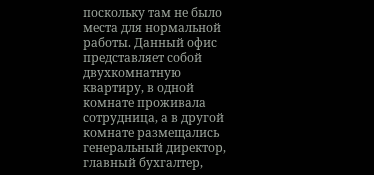поскольку там не было места для нормальной работы. Данный офис представляет собой двухкомнатную квартиру, в одной комнате проживала сотрудница, а в другой комнате размещались генеральный директор, главный бухгалтер,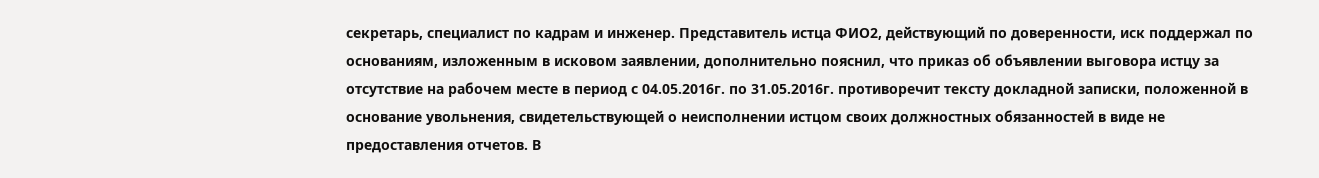секретарь, специалист по кадрам и инженер. Представитель истца ФИО2, действующий по доверенности, иск поддержал по основаниям, изложенным в исковом заявлении, дополнительно пояснил, что приказ об объявлении выговора истцу за отсутствие на рабочем месте в период с 04.05.2016г. по 31.05.2016г. противоречит тексту докладной записки, положенной в основание увольнения, свидетельствующей о неисполнении истцом своих должностных обязанностей в виде не предоставления отчетов. В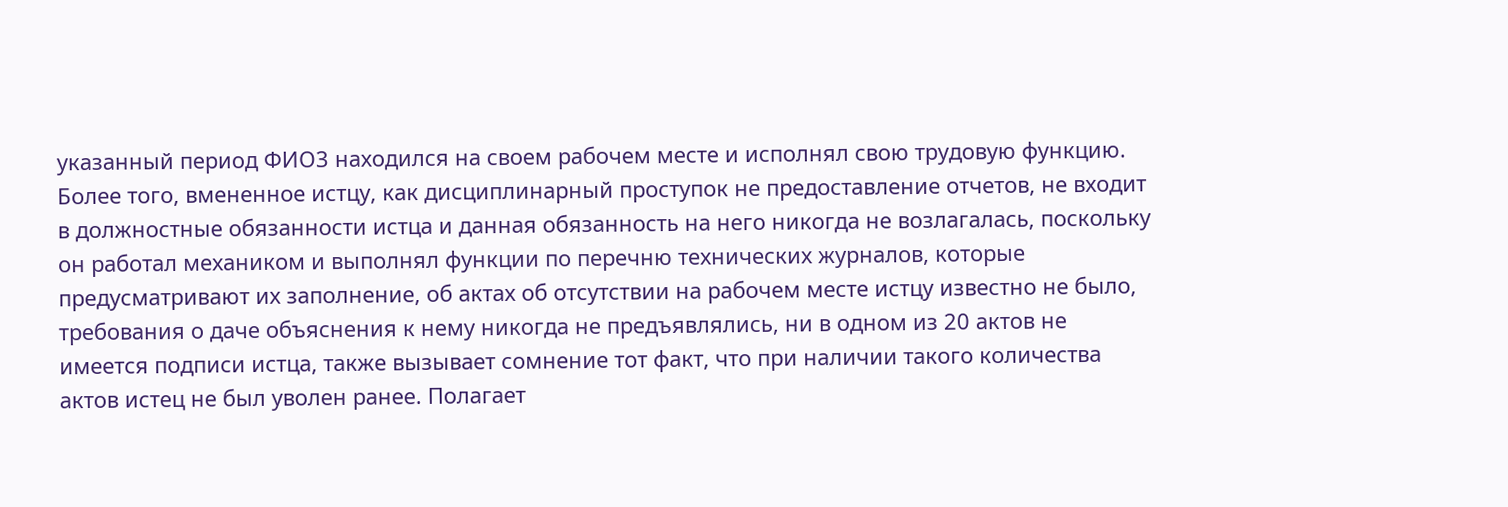указанный период ФИО3 находился на своем рабочем месте и исполнял свою трудовую функцию. Более того, вмененное истцу, как дисциплинарный проступок не предоставление отчетов, не входит в должностные обязанности истца и данная обязанность на него никогда не возлагалась, поскольку он работал механиком и выполнял функции по перечню технических журналов, которые предусматривают их заполнение, об актах об отсутствии на рабочем месте истцу известно не было, требования о даче объяснения к нему никогда не предъявлялись, ни в одном из 20 актов не имеется подписи истца, также вызывает сомнение тот факт, что при наличии такого количества актов истец не был уволен ранее. Полагает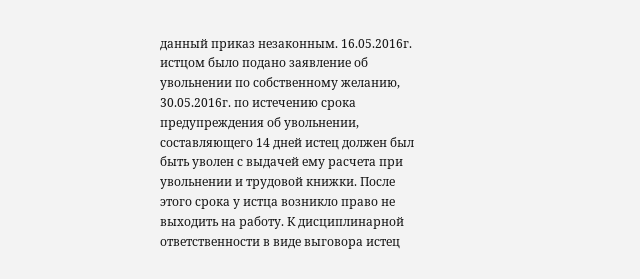данный приказ незаконным. 16.05.2016г. истцом было подано заявление об увольнении по собственному желанию, 30.05.2016г. по истечению срока предупреждения об увольнении, составляющего 14 дней истец должен был быть уволен с выдачей ему расчета при увольнении и трудовой книжки. После этого срока у истца возникло право не выходить на работу. К дисциплинарной ответственности в виде выговора истец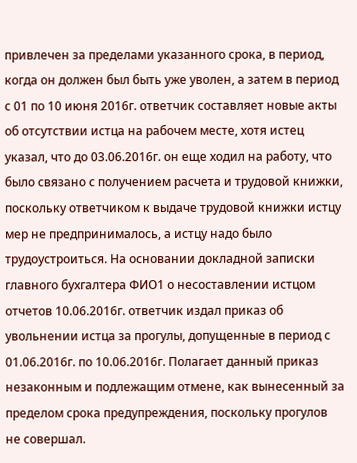привлечен за пределами указанного срока, в период, когда он должен был быть уже уволен, а затем в период с 01 по 10 июня 2016г. ответчик составляет новые акты об отсутствии истца на рабочем месте, хотя истец указал, что до 03.06.2016г. он еще ходил на работу, что было связано с получением расчета и трудовой книжки, поскольку ответчиком к выдаче трудовой книжки истцу мер не предпринималось, а истцу надо было трудоустроиться. На основании докладной записки главного бухгалтера ФИО1 о несоставлении истцом отчетов 10.06.2016г. ответчик издал приказ об увольнении истца за прогулы, допущенные в период с 01.06.2016г. по 10.06.2016г. Полагает данный приказ незаконным и подлежащим отмене, как вынесенный за пределом срока предупреждения, поскольку прогулов не совершал.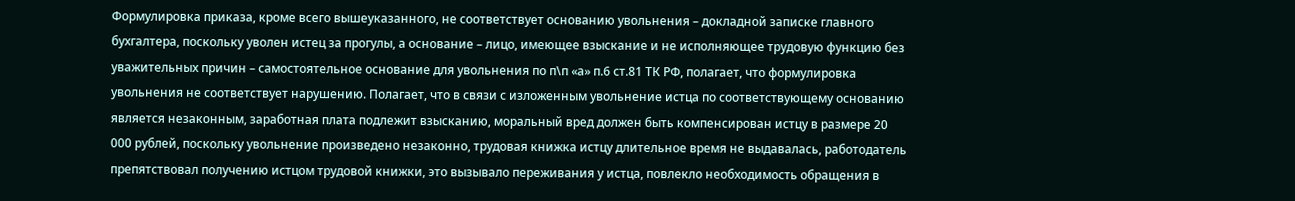Формулировка приказа, кроме всего вышеуказанного, не соответствует основанию увольнения – докладной записке главного бухгалтера, поскольку уволен истец за прогулы, а основание – лицо, имеющее взыскание и не исполняющее трудовую функцию без уважительных причин – самостоятельное основание для увольнения по п\п «а» п.6 ст.81 ТК РФ, полагает, что формулировка увольнения не соответствует нарушению. Полагает, что в связи с изложенным увольнение истца по соответствующему основанию является незаконным, заработная плата подлежит взысканию, моральный вред должен быть компенсирован истцу в размере 20 000 рублей, поскольку увольнение произведено незаконно, трудовая книжка истцу длительное время не выдавалась, работодатель препятствовал получению истцом трудовой книжки, это вызывало переживания у истца, повлекло необходимость обращения в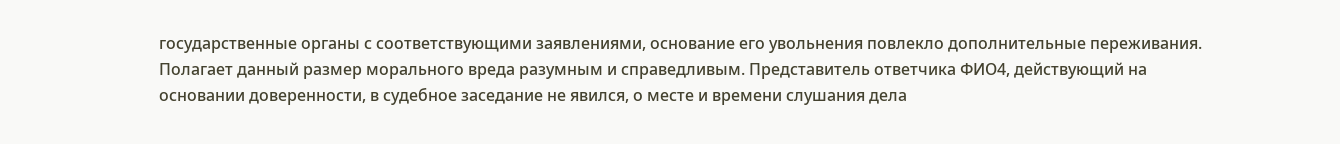государственные органы с соответствующими заявлениями, основание его увольнения повлекло дополнительные переживания. Полагает данный размер морального вреда разумным и справедливым. Представитель ответчика ФИО4, действующий на основании доверенности, в судебное заседание не явился, о месте и времени слушания дела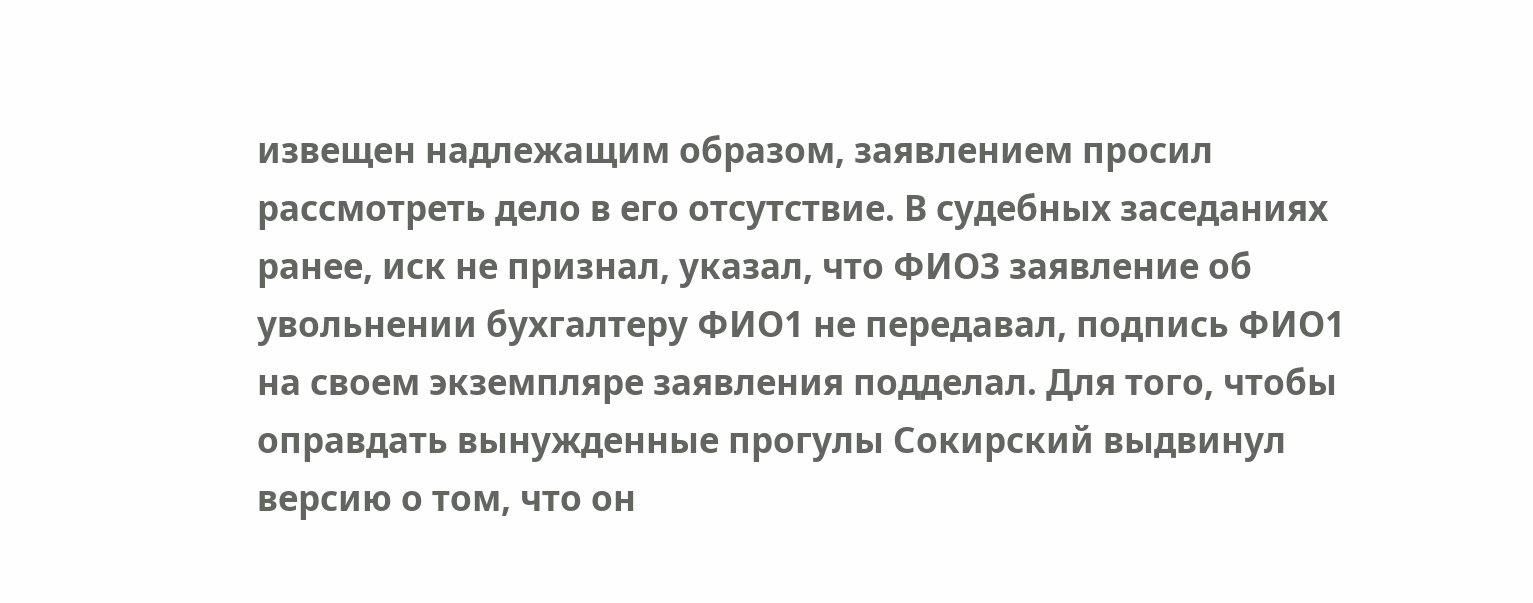извещен надлежащим образом, заявлением просил рассмотреть дело в его отсутствие. В судебных заседаниях ранее, иск не признал, указал, что ФИО3 заявление об увольнении бухгалтеру ФИО1 не передавал, подпись ФИО1 на своем экземпляре заявления подделал. Для того, чтобы оправдать вынужденные прогулы Сокирский выдвинул версию о том, что он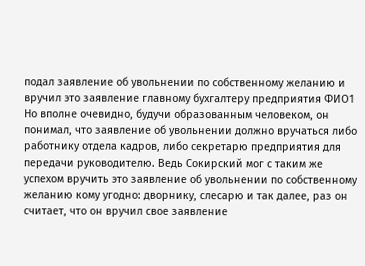подал заявление об увольнении по собственному желанию и вручил это заявление главному бухгалтеру предприятия ФИО1 Но вполне очевидно, будучи образованным человеком, он понимал, что заявление об увольнении должно вручаться либо работнику отдела кадров, либо секретарю предприятия для передачи руководителю. Ведь Сокирский мог с таким же успехом вручить это заявление об увольнении по собственному желанию кому угодно: дворнику, слесарю и так далее, раз он считает, что он вручил свое заявление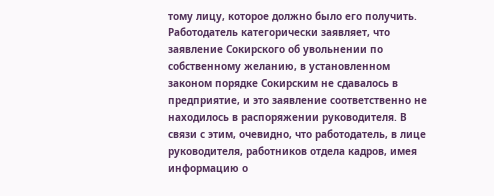тому лицу, которое должно было его получить. Работодатель категорически заявляет, что заявление Сокирского об увольнении по собственному желанию, в установленном законом порядке Сокирским не сдавалось в предприятие, и это заявление соответственно не находилось в распоряжении руководителя. В связи с этим, очевидно, что работодатель, в лице руководителя, работников отдела кадров, имея информацию о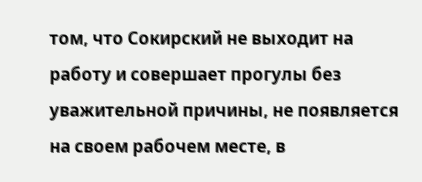том, что Сокирский не выходит на работу и совершает прогулы без уважительной причины, не появляется на своем рабочем месте, в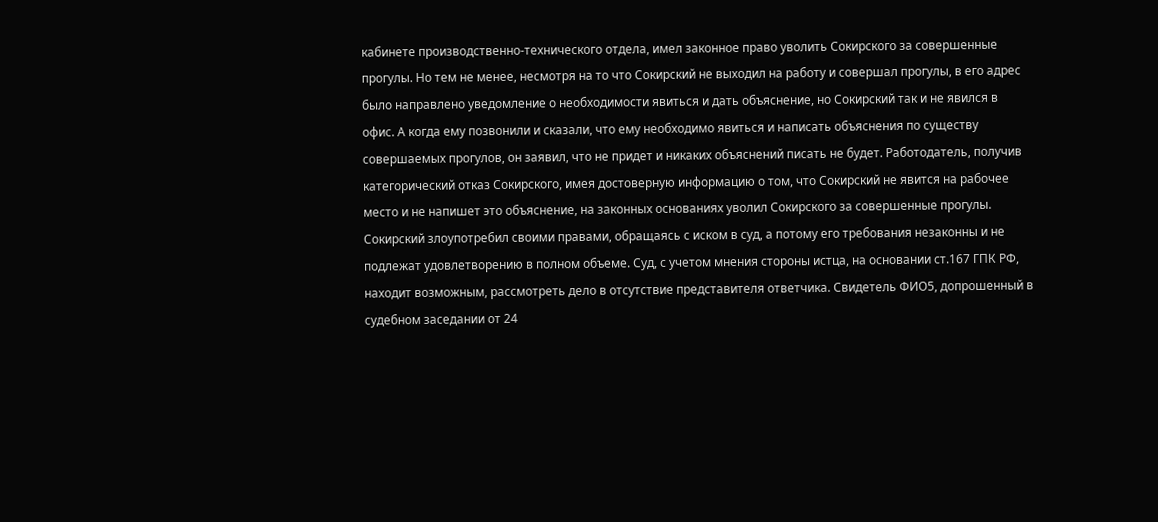кабинете производственно-технического отдела, имел законное право уволить Сокирского за совершенные прогулы. Но тем не менее, несмотря на то что Сокирский не выходил на работу и совершал прогулы, в его адрес было направлено уведомление о необходимости явиться и дать объяснение, но Сокирский так и не явился в офис. А когда ему позвонили и сказали, что ему необходимо явиться и написать объяснения по существу совершаемых прогулов, он заявил, что не придет и никаких объяснений писать не будет. Работодатель, получив категорический отказ Сокирского, имея достоверную информацию о том, что Сокирский не явится на рабочее место и не напишет это объяснение, на законных основаниях уволил Сокирского за совершенные прогулы. Сокирский злоупотребил своими правами, обращаясь с иском в суд, а потому его требования незаконны и не подлежат удовлетворению в полном объеме. Суд, с учетом мнения стороны истца, на основании ст.167 ГПК РФ, находит возможным, рассмотреть дело в отсутствие представителя ответчика. Свидетель ФИО5, допрошенный в судебном заседании от 24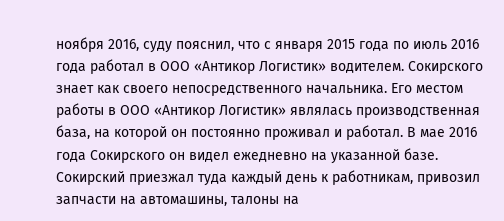ноября 2016, суду пояснил, что с января 2015 года по июль 2016 года работал в ООО «Антикор Логистик» водителем. Сокирского знает как своего непосредственного начальника. Его местом работы в ООО «Антикор Логистик» являлась производственная база, на которой он постоянно проживал и работал. В мае 2016 года Сокирского он видел ежедневно на указанной базе. Сокирский приезжал туда каждый день к работникам, привозил запчасти на автомашины, талоны на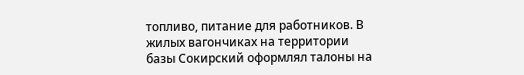топливо, питание для работников. В жилых вагончиках на территории базы Сокирский оформлял талоны на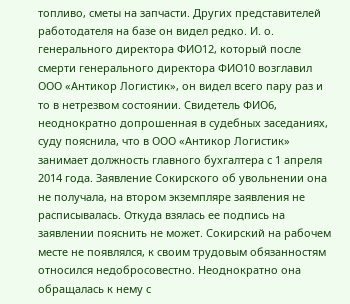топливо, сметы на запчасти. Других представителей работодателя на базе он видел редко. И. о. генерального директора ФИО12, который после смерти генерального директора ФИО10 возглавил ООО «Антикор Логистик», он видел всего пару раз и то в нетрезвом состоянии. Свидетель ФИО6, неоднократно допрошенная в судебных заседаниях, суду пояснила, что в ООО «Антикор Логистик» занимает должность главного бухгалтера с 1 апреля 2014 года. Заявление Сокирского об увольнении она не получала, на втором экземпляре заявления не расписывалась. Откуда взялась ее подпись на заявлении пояснить не может. Сокирский на рабочем месте не появлялся, к своим трудовым обязанностям относился недобросовестно. Неоднократно она обращалась к нему с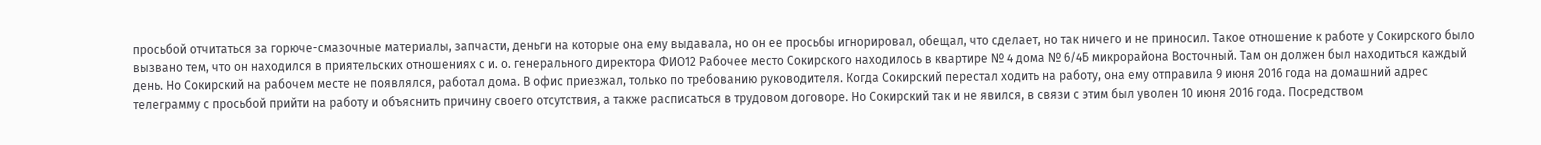просьбой отчитаться за горюче-смазочные материалы, запчасти, деньги на которые она ему выдавала, но он ее просьбы игнорировал, обещал, что сделает, но так ничего и не приносил. Такое отношение к работе у Сокирского было вызвано тем, что он находился в приятельских отношениях с и. о. генерального директора ФИО12 Рабочее место Сокирского находилось в квартире № 4 дома № 6/4Б микрорайона Восточный. Там он должен был находиться каждый день. Но Сокирский на рабочем месте не появлялся, работал дома. В офис приезжал, только по требованию руководителя. Когда Сокирский перестал ходить на работу, она ему отправила 9 июня 2016 года на домашний адрес телеграмму с просьбой прийти на работу и объяснить причину своего отсутствия, а также расписаться в трудовом договоре. Но Сокирский так и не явился, в связи с этим был уволен 10 июня 2016 года. Посредством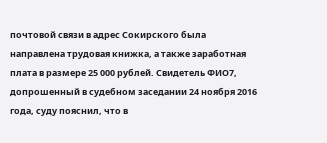почтовой связи в адрес Сокирского была направлена трудовая книжка, а также заработная плата в размере 25 000 рублей. Свидетель ФИО7, допрошенный в судебном заседании 24 ноября 2016 года, суду пояснил, что в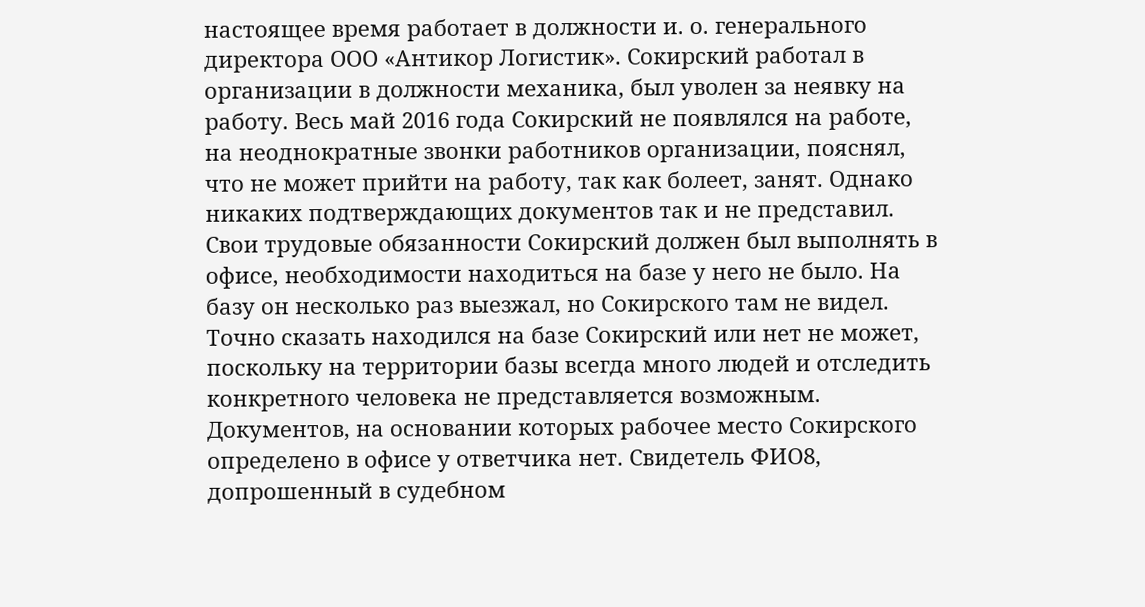настоящее время работает в должности и. о. генерального директора ООО «Антикор Логистик». Сокирский работал в организации в должности механика, был уволен за неявку на работу. Весь май 2016 года Сокирский не появлялся на работе, на неоднократные звонки работников организации, пояснял, что не может прийти на работу, так как болеет, занят. Однако никаких подтверждающих документов так и не представил. Свои трудовые обязанности Сокирский должен был выполнять в офисе, необходимости находиться на базе у него не было. На базу он несколько раз выезжал, но Сокирского там не видел. Точно сказать находился на базе Сокирский или нет не может, поскольку на территории базы всегда много людей и отследить конкретного человека не представляется возможным. Документов, на основании которых рабочее место Сокирского определено в офисе у ответчика нет. Свидетель ФИО8, допрошенный в судебном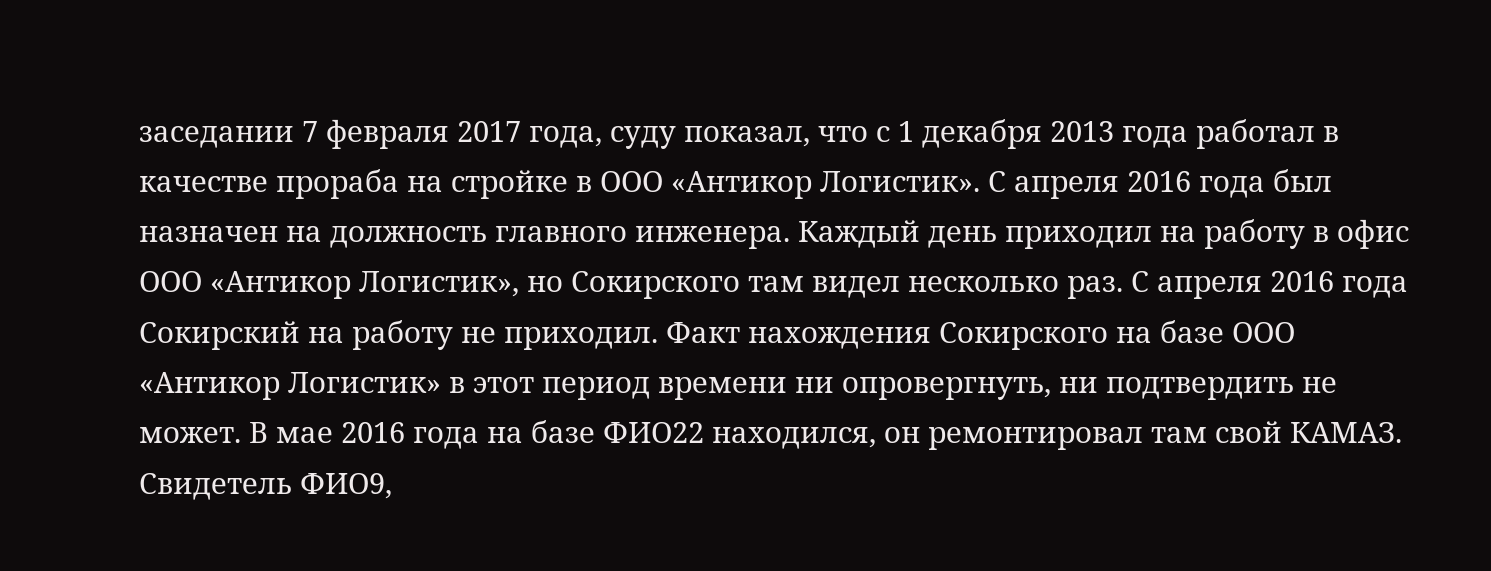заседании 7 февраля 2017 года, суду показал, что с 1 декабря 2013 года работал в качестве прораба на стройке в ООО «Антикор Логистик». С апреля 2016 года был назначен на должность главного инженера. Каждый день приходил на работу в офис ООО «Антикор Логистик», но Сокирского там видел несколько раз. С апреля 2016 года Сокирский на работу не приходил. Факт нахождения Сокирского на базе ООО «Антикор Логистик» в этот период времени ни опровергнуть, ни подтвердить не может. В мае 2016 года на базе ФИО22 находился, он ремонтировал там свой КАМАЗ. Свидетель ФИО9,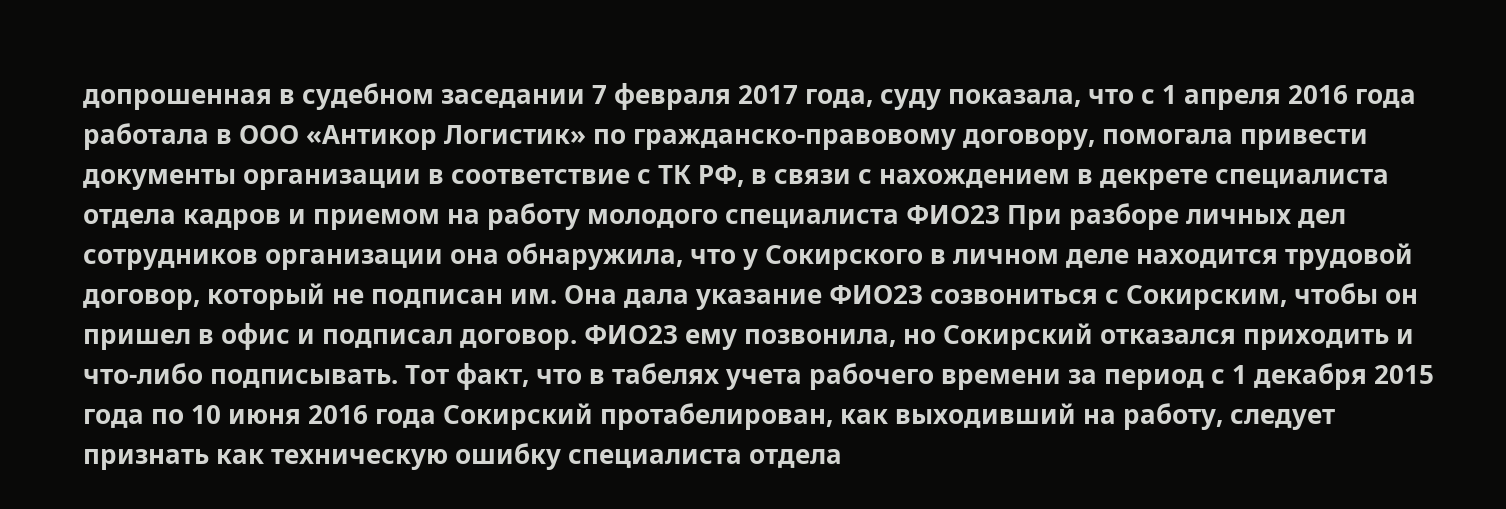допрошенная в судебном заседании 7 февраля 2017 года, суду показала, что с 1 апреля 2016 года работала в ООО «Антикор Логистик» по гражданско-правовому договору, помогала привести документы организации в соответствие с ТК РФ, в связи с нахождением в декрете специалиста отдела кадров и приемом на работу молодого специалиста ФИО23 При разборе личных дел сотрудников организации она обнаружила, что у Сокирского в личном деле находится трудовой договор, который не подписан им. Она дала указание ФИО23 созвониться с Сокирским, чтобы он пришел в офис и подписал договор. ФИО23 ему позвонила, но Сокирский отказался приходить и что-либо подписывать. Тот факт, что в табелях учета рабочего времени за период с 1 декабря 2015 года по 10 июня 2016 года Сокирский протабелирован, как выходивший на работу, следует признать как техническую ошибку специалиста отдела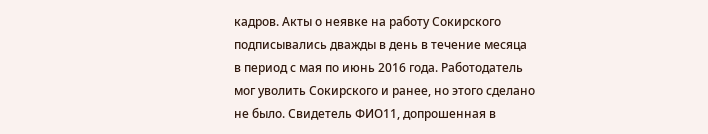кадров. Акты о неявке на работу Сокирского подписывались дважды в день в течение месяца в период с мая по июнь 2016 года. Работодатель мог уволить Сокирского и ранее, но этого сделано не было. Свидетель ФИО11, допрошенная в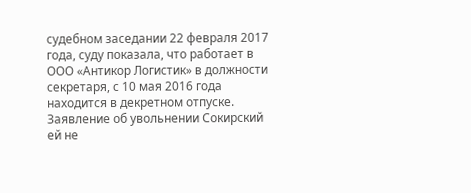судебном заседании 22 февраля 2017 года, суду показала, что работает в ООО «Антикор Логистик» в должности секретаря, с 10 мая 2016 года находится в декретном отпуске. Заявление об увольнении Сокирский ей не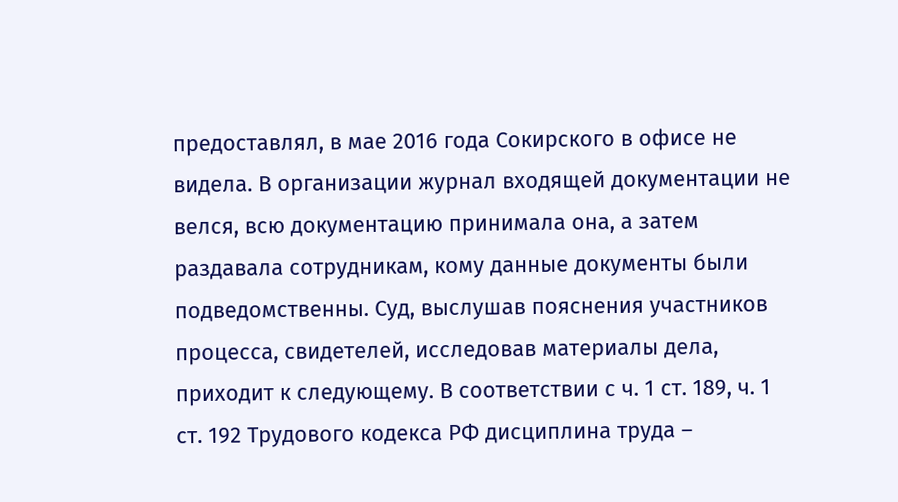предоставлял, в мае 2016 года Сокирского в офисе не видела. В организации журнал входящей документации не велся, всю документацию принимала она, а затем раздавала сотрудникам, кому данные документы были подведомственны. Суд, выслушав пояснения участников процесса, свидетелей, исследовав материалы дела, приходит к следующему. В соответствии с ч. 1 ст. 189, ч. 1 ст. 192 Трудового кодекса РФ дисциплина труда –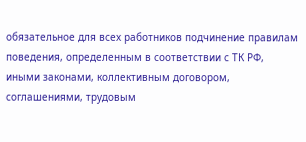обязательное для всех работников подчинение правилам поведения, определенным в соответствии с ТК РФ, иными законами, коллективным договором, соглашениями, трудовым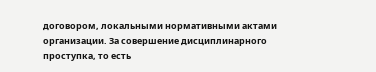договором, локальными нормативными актами организации. За совершение дисциплинарного проступка, то есть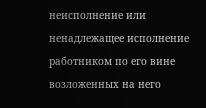неисполнение или ненадлежащее исполнение работником по его вине возложенных на него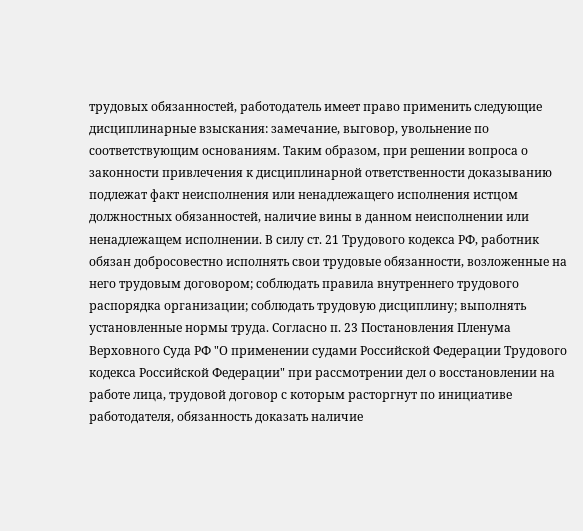трудовых обязанностей, работодатель имеет право применить следующие дисциплинарные взыскания: замечание, выговор, увольнение по соответствующим основаниям. Таким образом, при решении вопроса о законности привлечения к дисциплинарной ответственности доказыванию подлежат факт неисполнения или ненадлежащего исполнения истцом должностных обязанностей, наличие вины в данном неисполнении или ненадлежащем исполнении. В силу ст. 21 Трудового кодекса РФ, работник обязан добросовестно исполнять свои трудовые обязанности, возложенные на него трудовым договором; соблюдать правила внутреннего трудового распорядка организации; соблюдать трудовую дисциплину; выполнять установленные нормы труда. Согласно п. 23 Постановления Пленума Верховного Суда РФ "О применении судами Российской Федерации Трудового кодекса Российской Федерации" при рассмотрении дел о восстановлении на работе лица, трудовой договор с которым расторгнут по инициативе работодателя, обязанность доказать наличие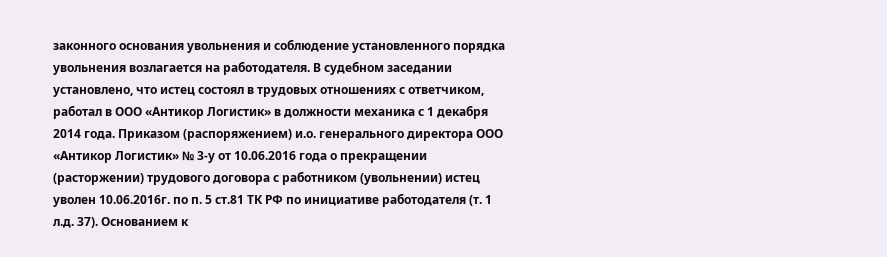законного основания увольнения и соблюдение установленного порядка увольнения возлагается на работодателя. В судебном заседании установлено, что истец состоял в трудовых отношениях с ответчиком, работал в ООО «Антикор Логистик» в должности механика с 1 декабря 2014 года. Приказом (распоряжением) и.о. генерального директора ООО «Антикор Логистик» № 3-у от 10.06.2016 года о прекращении (расторжении) трудового договора с работником (увольнении) истец уволен 10.06.2016г. по п. 5 ст.81 ТК РФ по инициативе работодателя (т. 1 л.д. 37). Основанием к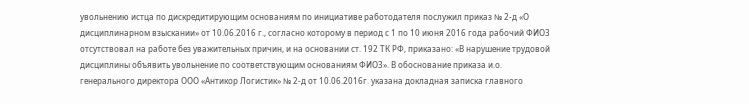увольнению истца по дискредитирующим основаниям по инициативе работодателя послужил приказ № 2-д «О дисциплинарном взыскании» от 10.06.2016 г., согласно которому в период с 1 по 10 июня 2016 года рабочий ФИО3 отсутствовал на работе без уважительных причин, и на основании ст. 192 ТК РФ, приказано: «В нарушение трудовой дисциплины объявить увольнение по соответствующим основаниям ФИО3». В обоснование приказа и.о. генерального директора ООО «Антикор Логистик» № 2-д от 10.06.2016г. указана докладная записка главного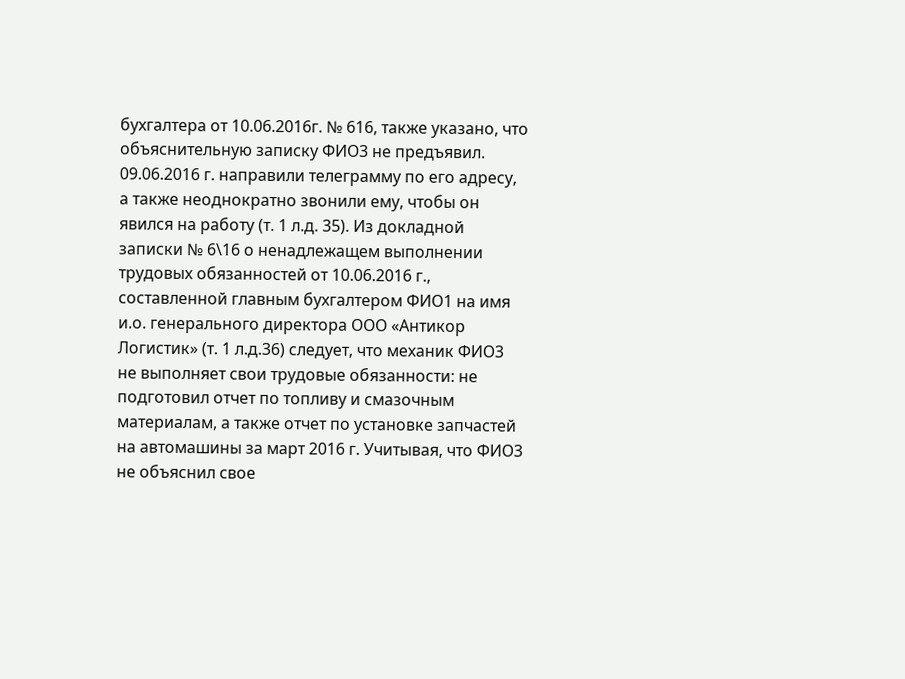бухгалтера от 10.06.2016г. № 616, также указано, что объяснительную записку ФИО3 не предъявил. 09.06.2016 г. направили телеграмму по его адресу, а также неоднократно звонили ему, чтобы он явился на работу (т. 1 л.д. 35). Из докладной записки № 6\16 о ненадлежащем выполнении трудовых обязанностей от 10.06.2016 г., составленной главным бухгалтером ФИО1 на имя и.о. генерального директора ООО «Антикор Логистик» (т. 1 л.д.36) следует, что механик ФИО3 не выполняет свои трудовые обязанности: не подготовил отчет по топливу и смазочным материалам, а также отчет по установке запчастей на автомашины за март 2016 г. Учитывая, что ФИО3 не объяснил свое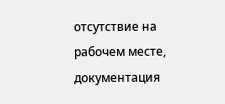отсутствие на рабочем месте, документация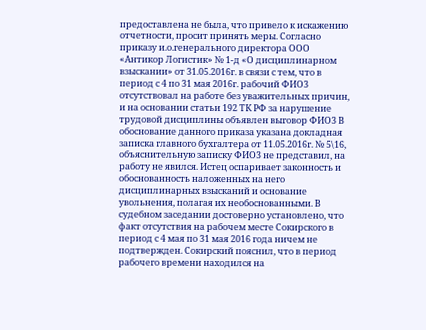предоставлена не была, что привело к искажению отчетности, просит принять меры. Согласно приказу и.о.генерального директора ООО «Антикор Логистик» № 1-д «О дисциплинарном взыскании» от 31.05.2016г. в связи с тем, что в период с 4 по 31 мая 2016г. рабочий ФИО3 отсутствовал на работе без уважительных причин, и на основании статьи 192 ТК РФ за нарушение трудовой дисциплины объявлен выговор ФИО3 В обоснование данного приказа указана докладная записка главного бухгалтера от 11.05.2016г. № 5\16, объяснительную записку ФИО3 не представил, на работу не явился. Истец оспаривает законность и обоснованность наложенных на него дисциплинарных взысканий и основание увольнения, полагая их необоснованными. В судебном заседании достоверно установлено, что факт отсутствия на рабочем месте Сокирского в период с 4 мая по 31 мая 2016 года ничем не подтвержден. Сокирский пояснил, что в период рабочего времени находился на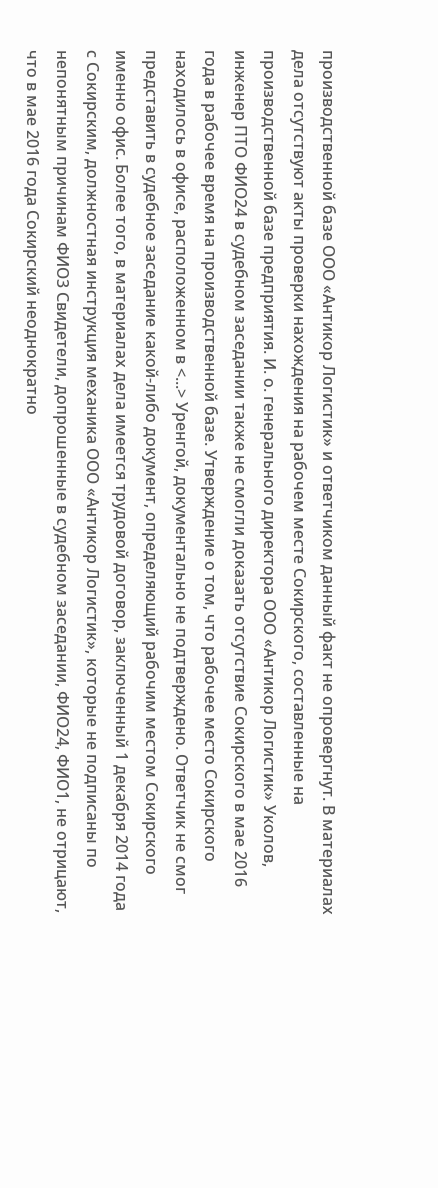производственной базе ООО «Антикор Логистик» и ответчиком данный факт не опровергнут. В материалах дела отсутствуют акты проверки нахождения на рабочем месте Сокирского, составленные на производственной базе предприятия. И. о. генерального директора ООО «Антикор Логистик» Уколов, инженер ПТО ФИО24 в судебном заседании также не смогли доказать отсутствие Сокирского в мае 2016 года в рабочее время на производственной базе. Утверждение о том, что рабочее место Сокирского находилось в офисе, расположенном в <...> Уренгой, документально не подтверждено. Ответчик не смог представить в судебное заседание какой-либо документ, определяющий рабочим местом Сокирского именно офис. Более того, в материалах дела имеется трудовой договор, заключенный 1 декабря 2014 года с Сокирским, должностная инструкция механика ООО «Антикор Логистик», которые не подписаны по непонятным причинам ФИО3 Свидетели, допрошенные в судебном заседании, ФИО24, ФИО1, не отрицают, что в мае 2016 года Сокирский неоднократно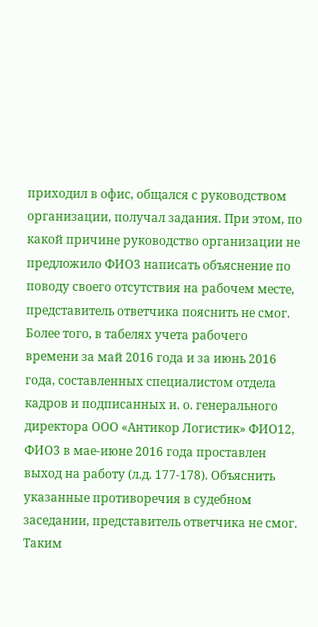приходил в офис, общался с руководством организации, получал задания. При этом, по какой причине руководство организации не предложило ФИО3 написать объяснение по поводу своего отсутствия на рабочем месте, представитель ответчика пояснить не смог. Более того, в табелях учета рабочего времени за май 2016 года и за июнь 2016 года, составленных специалистом отдела кадров и подписанных и. о. генерального директора ООО «Антикор Логистик» ФИО12, ФИО3 в мае-июне 2016 года проставлен выход на работу (л.д. 177-178). Объяснить указанные противоречия в судебном заседании, представитель ответчика не смог. Таким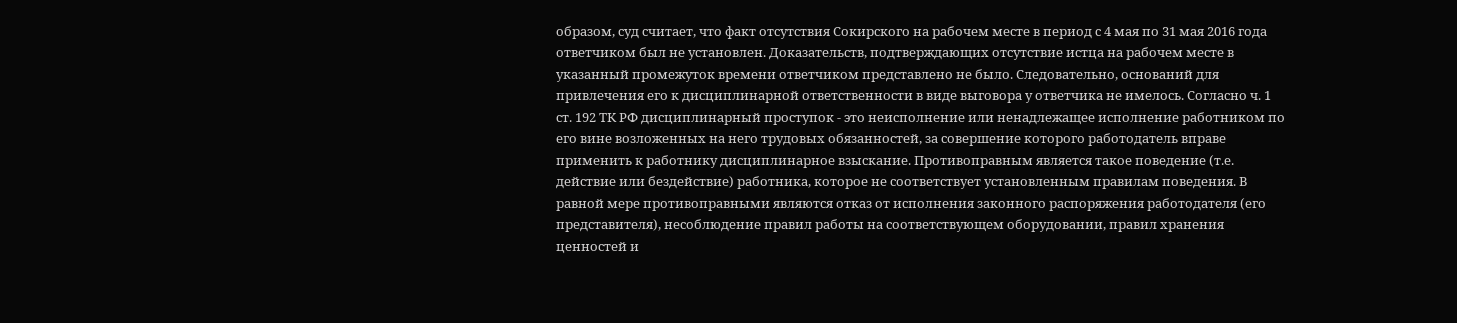образом, суд считает, что факт отсутствия Сокирского на рабочем месте в период с 4 мая по 31 мая 2016 года ответчиком был не установлен. Доказательств, подтверждающих отсутствие истца на рабочем месте в указанный промежуток времени ответчиком представлено не было. Следовательно, оснований для привлечения его к дисциплинарной ответственности в виде выговора у ответчика не имелось. Согласно ч. 1 ст. 192 ТК РФ дисциплинарный проступок - это неисполнение или ненадлежащее исполнение работником по его вине возложенных на него трудовых обязанностей, за совершение которого работодатель вправе применить к работнику дисциплинарное взыскание. Противоправным является такое поведение (т.е. действие или бездействие) работника, которое не соответствует установленным правилам поведения. В равной мере противоправными являются отказ от исполнения законного распоряжения работодателя (его представителя), несоблюдение правил работы на соответствующем оборудовании, правил хранения ценностей и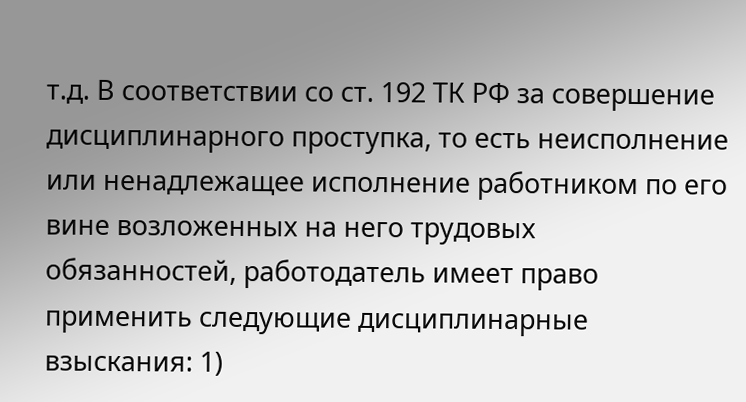т.д. В соответствии со ст. 192 ТК РФ за совершение дисциплинарного проступка, то есть неисполнение или ненадлежащее исполнение работником по его вине возложенных на него трудовых обязанностей, работодатель имеет право применить следующие дисциплинарные взыскания: 1)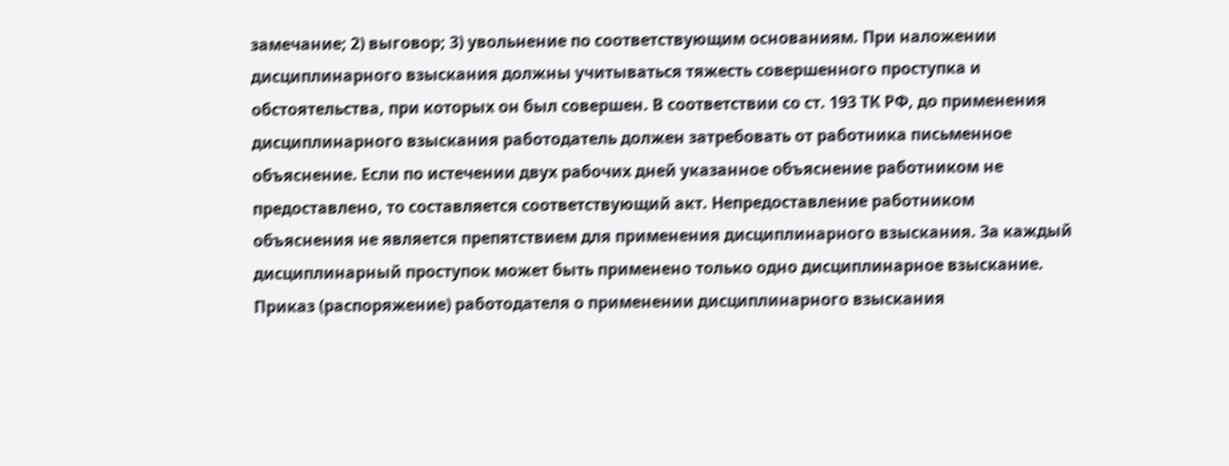замечание; 2) выговор; 3) увольнение по соответствующим основаниям. При наложении дисциплинарного взыскания должны учитываться тяжесть совершенного проступка и обстоятельства, при которых он был совершен. В соответствии со ст. 193 ТК РФ, до применения дисциплинарного взыскания работодатель должен затребовать от работника письменное объяснение. Если по истечении двух рабочих дней указанное объяснение работником не предоставлено, то составляется соответствующий акт. Непредоставление работником объяснения не является препятствием для применения дисциплинарного взыскания. За каждый дисциплинарный проступок может быть применено только одно дисциплинарное взыскание. Приказ (распоряжение) работодателя о применении дисциплинарного взыскания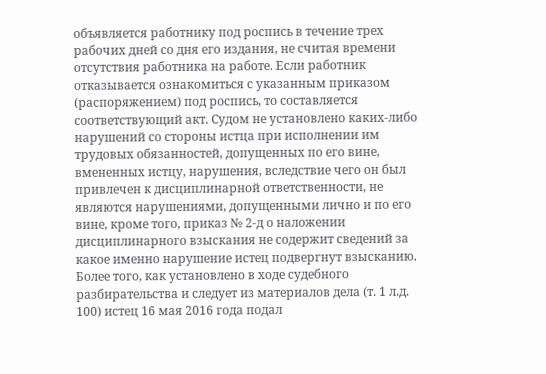объявляется работнику под роспись в течение трех рабочих дней со дня его издания, не считая времени отсутствия работника на работе. Если работник отказывается ознакомиться с указанным приказом (распоряжением) под роспись, то составляется соответствующий акт. Судом не установлено каких-либо нарушений со стороны истца при исполнении им трудовых обязанностей, допущенных по его вине, вмененных истцу, нарушения, вследствие чего он был привлечен к дисциплинарной ответственности, не являются нарушениями, допущенными лично и по его вине, кроме того, приказ № 2-д о наложении дисциплинарного взыскания не содержит сведений за какое именно нарушение истец подвергнут взысканию. Более того, как установлено в ходе судебного разбирательства и следует из материалов дела (т. 1 л.д. 100) истец 16 мая 2016 года подал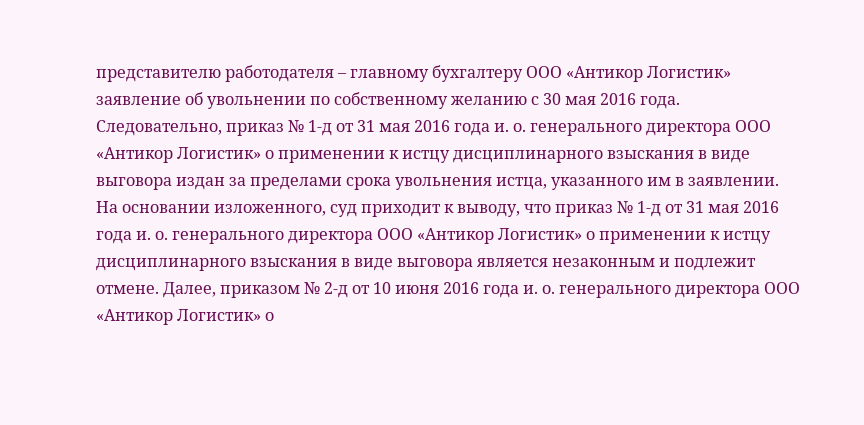представителю работодателя – главному бухгалтеру ООО «Антикор Логистик» заявление об увольнении по собственному желанию с 30 мая 2016 года. Следовательно, приказ № 1-д от 31 мая 2016 года и. о. генерального директора ООО «Антикор Логистик» о применении к истцу дисциплинарного взыскания в виде выговора издан за пределами срока увольнения истца, указанного им в заявлении. На основании изложенного, суд приходит к выводу, что приказ № 1-д от 31 мая 2016 года и. о. генерального директора ООО «Антикор Логистик» о применении к истцу дисциплинарного взыскания в виде выговора является незаконным и подлежит отмене. Далее, приказом № 2-д от 10 июня 2016 года и. о. генерального директора ООО «Антикор Логистик» о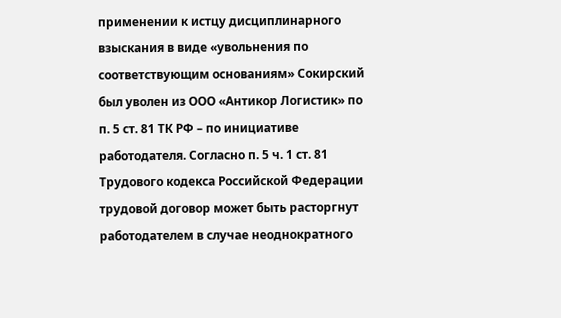применении к истцу дисциплинарного взыскания в виде «увольнения по соответствующим основаниям» Сокирский был уволен из ООО «Антикор Логистик» по п. 5 ст. 81 ТК РФ – по инициативе работодателя. Согласно п. 5 ч. 1 ст. 81 Трудового кодекса Российской Федерации трудовой договор может быть расторгнут работодателем в случае неоднократного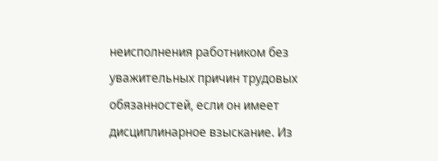неисполнения работником без уважительных причин трудовых обязанностей, если он имеет дисциплинарное взыскание. Из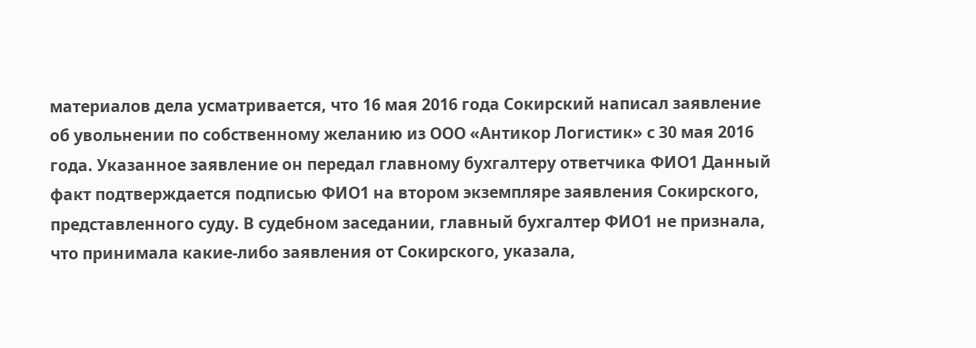материалов дела усматривается, что 16 мая 2016 года Сокирский написал заявление об увольнении по собственному желанию из ООО «Антикор Логистик» с 30 мая 2016 года. Указанное заявление он передал главному бухгалтеру ответчика ФИО1 Данный факт подтверждается подписью ФИО1 на втором экземпляре заявления Сокирского, представленного суду. В судебном заседании, главный бухгалтер ФИО1 не признала, что принимала какие-либо заявления от Сокирского, указала,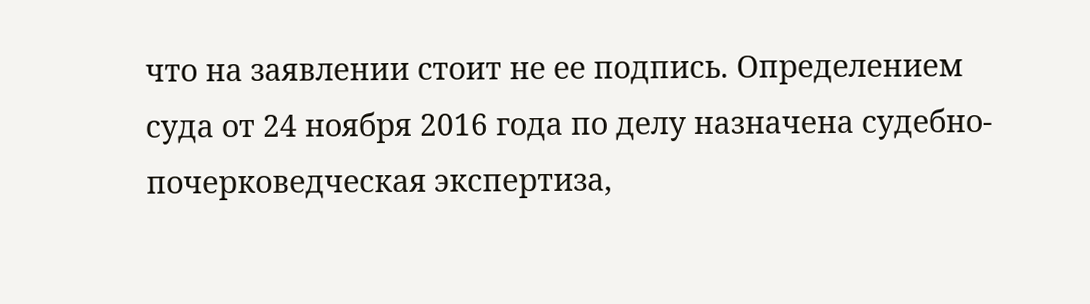что на заявлении стоит не ее подпись. Определением суда от 24 ноября 2016 года по делу назначена судебно-почерковедческая экспертиза,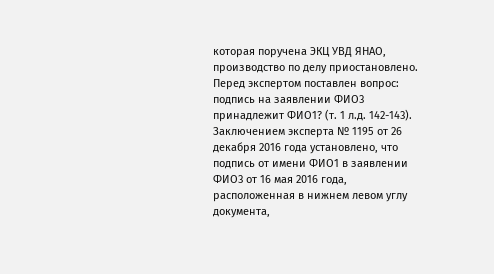которая поручена ЭКЦ УВД ЯНАО, производство по делу приостановлено. Перед экспертом поставлен вопрос: подпись на заявлении ФИО3 принадлежит ФИО1? (т. 1 л.д. 142-143). Заключением эксперта № 1195 от 26 декабря 2016 года установлено, что подпись от имени ФИО1 в заявлении ФИО3 от 16 мая 2016 года, расположенная в нижнем левом углу документа,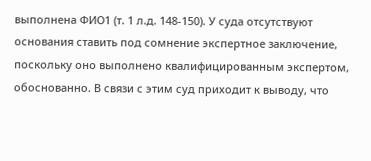выполнена ФИО1 (т. 1 л.д. 148-150). У суда отсутствуют основания ставить под сомнение экспертное заключение, поскольку оно выполнено квалифицированным экспертом, обоснованно. В связи с этим суд приходит к выводу, что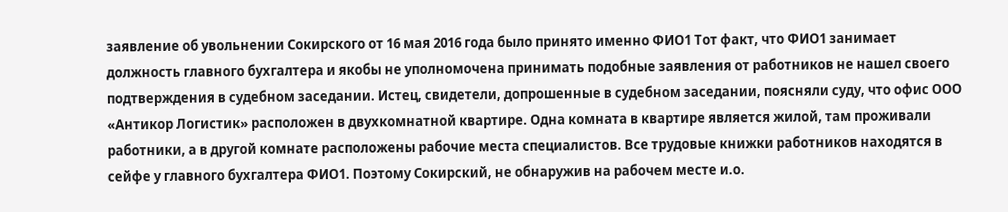заявление об увольнении Сокирского от 16 мая 2016 года было принято именно ФИО1 Тот факт, что ФИО1 занимает должность главного бухгалтера и якобы не уполномочена принимать подобные заявления от работников не нашел своего подтверждения в судебном заседании. Истец, свидетели, допрошенные в судебном заседании, поясняли суду, что офис ООО «Антикор Логистик» расположен в двухкомнатной квартире. Одна комната в квартире является жилой, там проживали работники, а в другой комнате расположены рабочие места специалистов. Все трудовые книжки работников находятся в сейфе у главного бухгалтера ФИО1. Поэтому Сокирский, не обнаружив на рабочем месте и.о.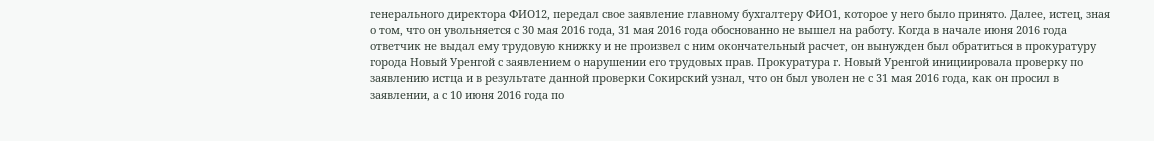генерального директора ФИО12, передал свое заявление главному бухгалтеру ФИО1, которое у него было принято. Далее, истец, зная о том, что он увольняется с 30 мая 2016 года, 31 мая 2016 года обоснованно не вышел на работу. Когда в начале июня 2016 года ответчик не выдал ему трудовую книжку и не произвел с ним окончательный расчет, он вынужден был обратиться в прокуратуру города Новый Уренгой с заявлением о нарушении его трудовых прав. Прокуратура г. Новый Уренгой инициировала проверку по заявлению истца и в результате данной проверки Сокирский узнал, что он был уволен не с 31 мая 2016 года, как он просил в заявлении, а с 10 июня 2016 года по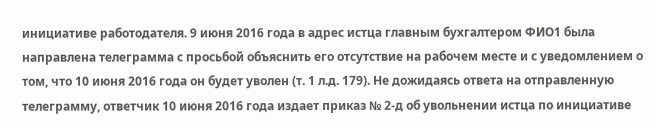инициативе работодателя. 9 июня 2016 года в адрес истца главным бухгалтером ФИО1 была направлена телеграмма с просьбой объяснить его отсутствие на рабочем месте и с уведомлением о том, что 10 июня 2016 года он будет уволен (т. 1 л.д. 179). Не дожидаясь ответа на отправленную телеграмму, ответчик 10 июня 2016 года издает приказ № 2-д об увольнении истца по инициативе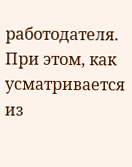работодателя. При этом, как усматривается из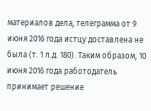материалов дела, телеграмма от 9 июня 2016 года истцу доставлена не была (т. 1 л.д. 180). Таким образом, 10 июня 2016 года работодатель принимает решение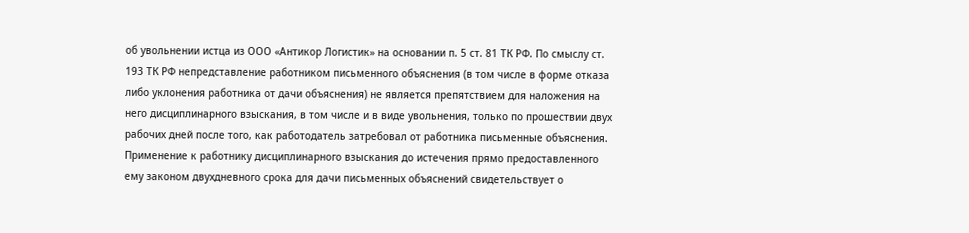об увольнении истца из ООО «Антикор Логистик» на основании п. 5 ст. 81 ТК РФ. По смыслу ст. 193 ТК РФ непредставление работником письменного объяснения (в том числе в форме отказа либо уклонения работника от дачи объяснения) не является препятствием для наложения на него дисциплинарного взыскания, в том числе и в виде увольнения, только по прошествии двух рабочих дней после того, как работодатель затребовал от работника письменные объяснения. Применение к работнику дисциплинарного взыскания до истечения прямо предоставленного ему законом двухдневного срока для дачи письменных объяснений свидетельствует о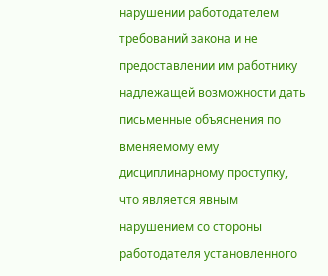нарушении работодателем требований закона и не предоставлении им работнику надлежащей возможности дать письменные объяснения по вменяемому ему дисциплинарному проступку, что является явным нарушением со стороны работодателя установленного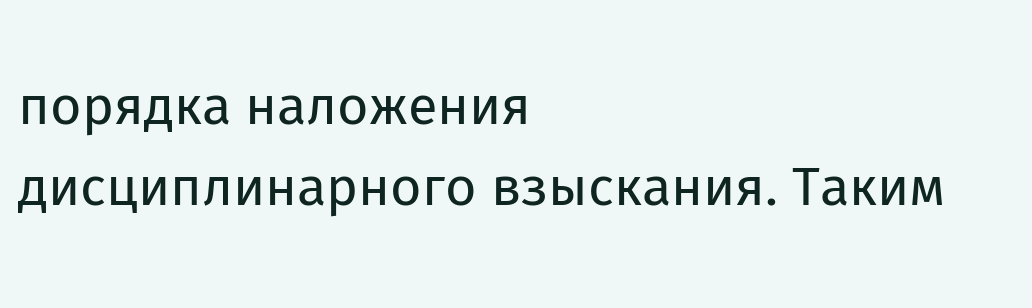порядка наложения дисциплинарного взыскания. Таким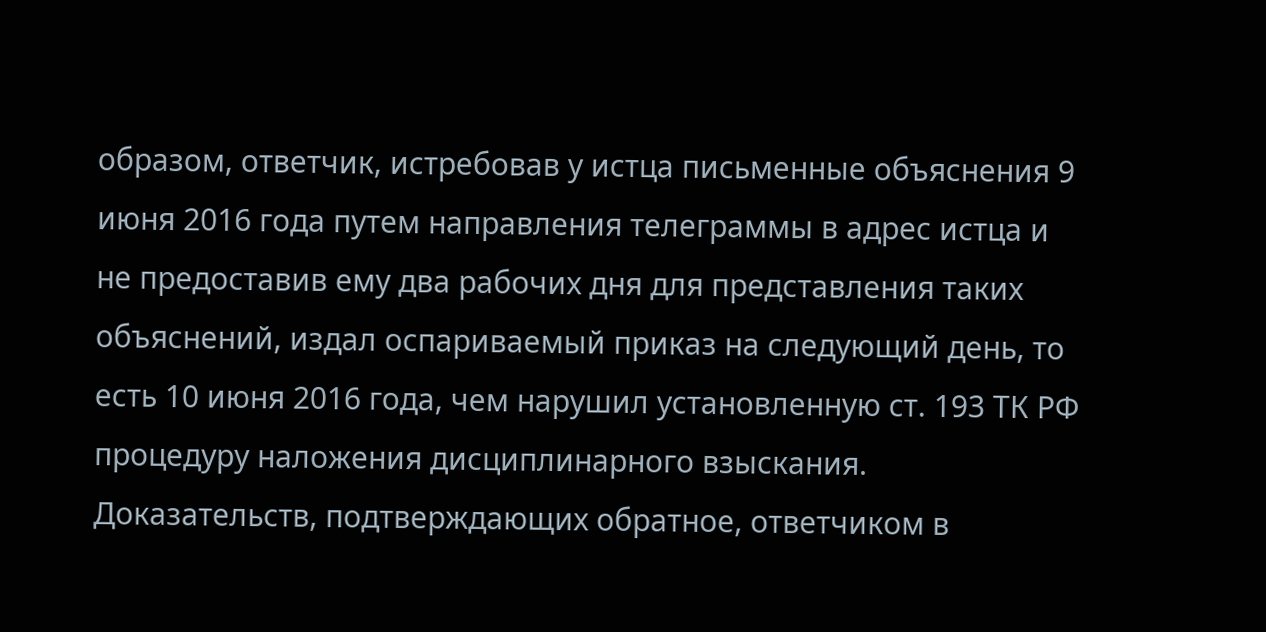образом, ответчик, истребовав у истца письменные объяснения 9 июня 2016 года путем направления телеграммы в адрес истца и не предоставив ему два рабочих дня для представления таких объяснений, издал оспариваемый приказ на следующий день, то есть 10 июня 2016 года, чем нарушил установленную ст. 193 ТК РФ процедуру наложения дисциплинарного взыскания. Доказательств, подтверждающих обратное, ответчиком в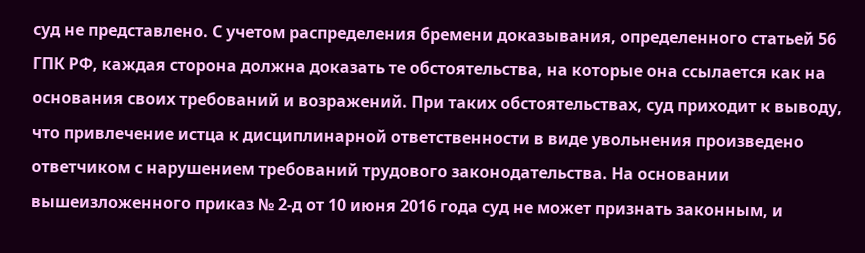суд не представлено. С учетом распределения бремени доказывания, определенного статьей 56 ГПК РФ, каждая сторона должна доказать те обстоятельства, на которые она ссылается как на основания своих требований и возражений. При таких обстоятельствах, суд приходит к выводу, что привлечение истца к дисциплинарной ответственности в виде увольнения произведено ответчиком с нарушением требований трудового законодательства. На основании вышеизложенного приказ № 2-д от 10 июня 2016 года суд не может признать законным, и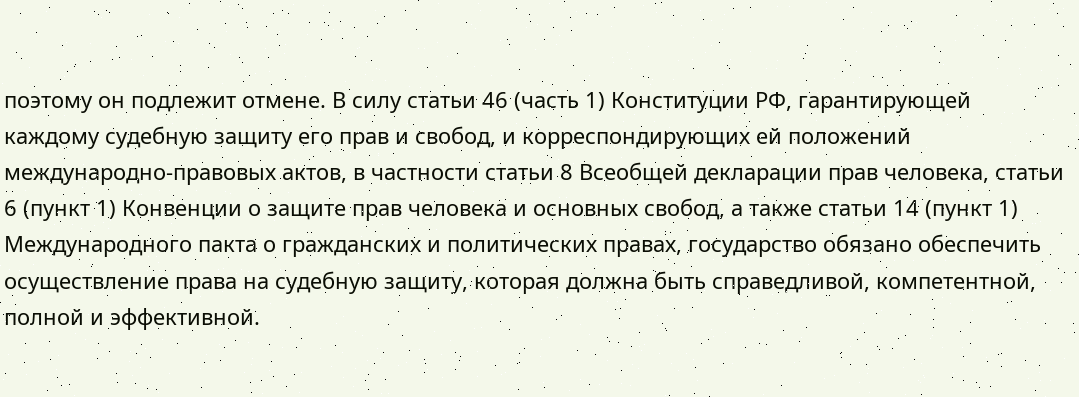поэтому он подлежит отмене. В силу статьи 46 (часть 1) Конституции РФ, гарантирующей каждому судебную защиту его прав и свобод, и корреспондирующих ей положений международно-правовых актов, в частности статьи 8 Всеобщей декларации прав человека, статьи 6 (пункт 1) Конвенции о защите прав человека и основных свобод, а также статьи 14 (пункт 1) Международного пакта о гражданских и политических правах, государство обязано обеспечить осуществление права на судебную защиту, которая должна быть справедливой, компетентной, полной и эффективной.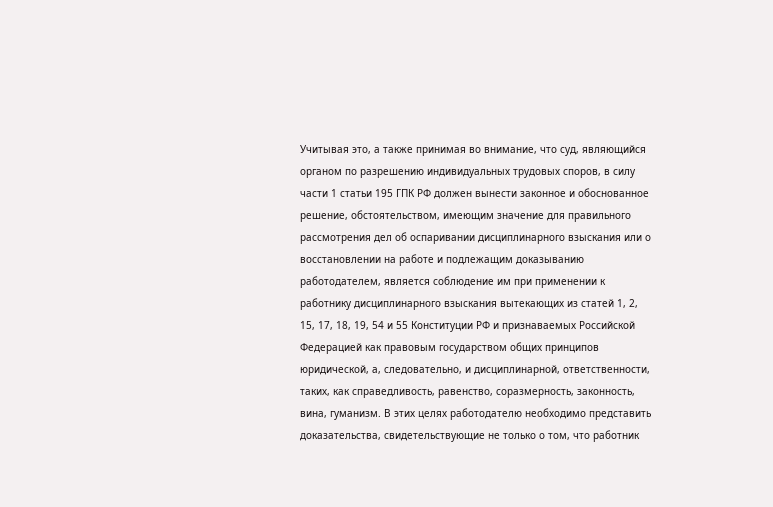Учитывая это, а также принимая во внимание, что суд, являющийся органом по разрешению индивидуальных трудовых споров, в силу части 1 статьи 195 ГПК РФ должен вынести законное и обоснованное решение, обстоятельством, имеющим значение для правильного рассмотрения дел об оспаривании дисциплинарного взыскания или о восстановлении на работе и подлежащим доказыванию работодателем, является соблюдение им при применении к работнику дисциплинарного взыскания вытекающих из статей 1, 2, 15, 17, 18, 19, 54 и 55 Конституции РФ и признаваемых Российской Федерацией как правовым государством общих принципов юридической, а, следовательно, и дисциплинарной, ответственности, таких, как справедливость, равенство, соразмерность, законность, вина, гуманизм. В этих целях работодателю необходимо представить доказательства, свидетельствующие не только о том, что работник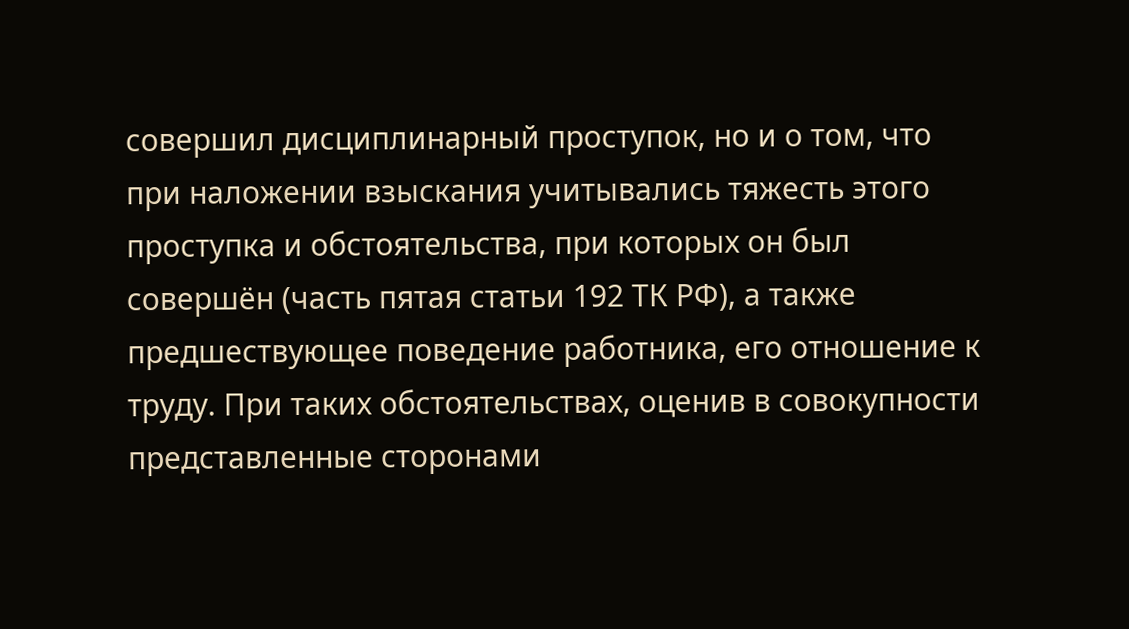совершил дисциплинарный проступок, но и о том, что при наложении взыскания учитывались тяжесть этого проступка и обстоятельства, при которых он был совершён (часть пятая статьи 192 ТК РФ), а также предшествующее поведение работника, его отношение к труду. При таких обстоятельствах, оценив в совокупности представленные сторонами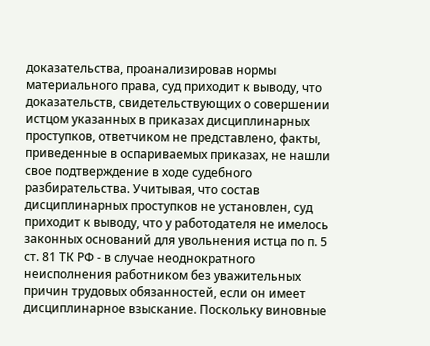доказательства, проанализировав нормы материального права, суд приходит к выводу, что доказательств, свидетельствующих о совершении истцом указанных в приказах дисциплинарных проступков, ответчиком не представлено, факты, приведенные в оспариваемых приказах, не нашли свое подтверждение в ходе судебного разбирательства. Учитывая, что состав дисциплинарных проступков не установлен, суд приходит к выводу, что у работодателя не имелось законных оснований для увольнения истца по п. 5 ст. 81 ТК РФ - в случае неоднократного неисполнения работником без уважительных причин трудовых обязанностей, если он имеет дисциплинарное взыскание. Поскольку виновные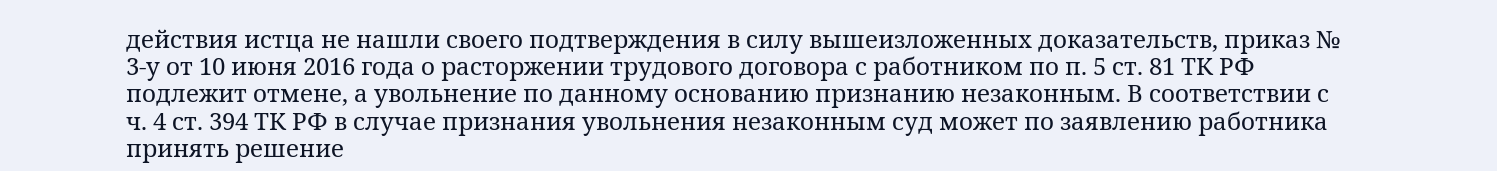действия истца не нашли своего подтверждения в силу вышеизложенных доказательств, приказ № 3-у от 10 июня 2016 года о расторжении трудового договора с работником по п. 5 ст. 81 ТК РФ подлежит отмене, а увольнение по данному основанию признанию незаконным. В соответствии с ч. 4 ст. 394 ТК РФ в случае признания увольнения незаконным суд может по заявлению работника принять решение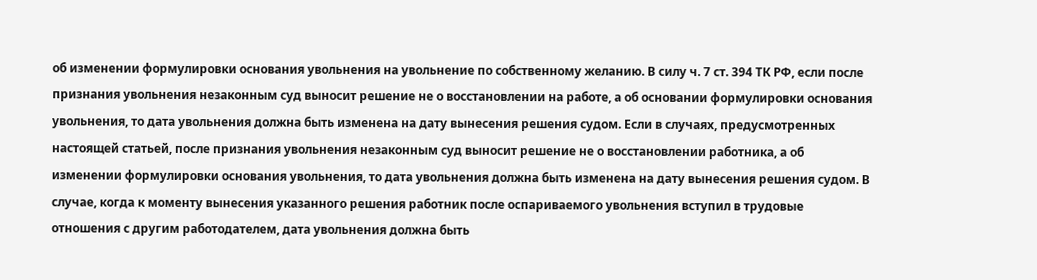об изменении формулировки основания увольнения на увольнение по собственному желанию. В силу ч. 7 ст. 394 ТК РФ, если после признания увольнения незаконным суд выносит решение не о восстановлении на работе, а об основании формулировки основания увольнения, то дата увольнения должна быть изменена на дату вынесения решения судом. Если в случаях, предусмотренных настоящей статьей, после признания увольнения незаконным суд выносит решение не о восстановлении работника, а об изменении формулировки основания увольнения, то дата увольнения должна быть изменена на дату вынесения решения судом. В случае, когда к моменту вынесения указанного решения работник после оспариваемого увольнения вступил в трудовые отношения с другим работодателем, дата увольнения должна быть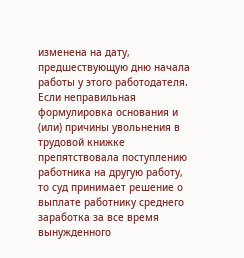изменена на дату, предшествующую дню начала работы у этого работодателя. Если неправильная формулировка основания и (или) причины увольнения в трудовой книжке препятствовала поступлению работника на другую работу, то суд принимает решение о выплате работнику среднего заработка за все время вынужденного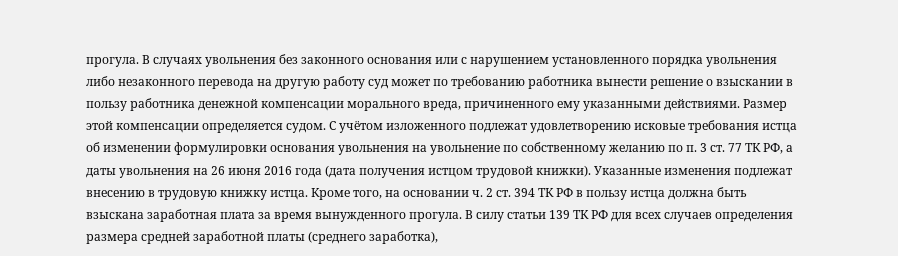прогула. В случаях увольнения без законного основания или с нарушением установленного порядка увольнения либо незаконного перевода на другую работу суд может по требованию работника вынести решение о взыскании в пользу работника денежной компенсации морального вреда, причиненного ему указанными действиями. Размер этой компенсации определяется судом. С учётом изложенного подлежат удовлетворению исковые требования истца об изменении формулировки основания увольнения на увольнение по собственному желанию по п. 3 ст. 77 ТК РФ, а даты увольнения на 26 июня 2016 года (дата получения истцом трудовой книжки). Указанные изменения подлежат внесению в трудовую книжку истца. Кроме того, на основании ч. 2 ст. 394 ТК РФ в пользу истца должна быть взыскана заработная плата за время вынужденного прогула. В силу статьи 139 ТК РФ для всех случаев определения размера средней заработной платы (среднего заработка),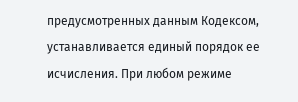предусмотренных данным Кодексом, устанавливается единый порядок ее исчисления. При любом режиме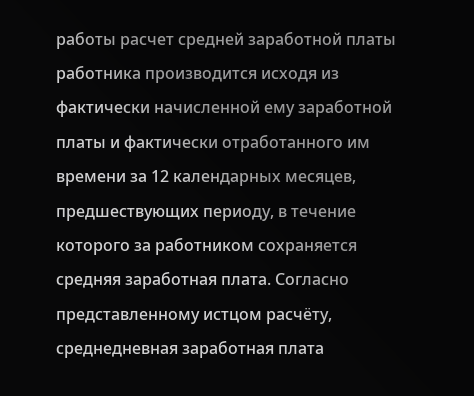работы расчет средней заработной платы работника производится исходя из фактически начисленной ему заработной платы и фактически отработанного им времени за 12 календарных месяцев, предшествующих периоду, в течение которого за работником сохраняется средняя заработная плата. Согласно представленному истцом расчёту, среднедневная заработная плата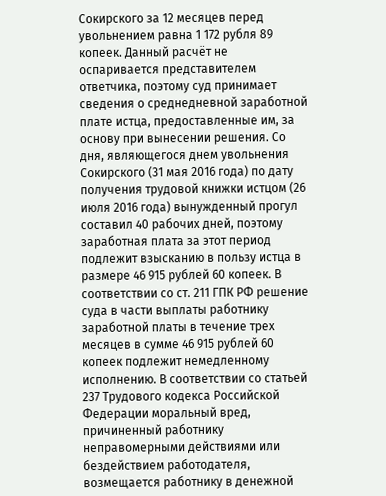Сокирского за 12 месяцев перед увольнением равна 1 172 рубля 89 копеек. Данный расчёт не оспаривается представителем ответчика, поэтому суд принимает сведения о среднедневной заработной плате истца, предоставленные им, за основу при вынесении решения. Со дня, являющегося днем увольнения Сокирского (31 мая 2016 года) по дату получения трудовой книжки истцом (26 июля 2016 года) вынужденный прогул составил 40 рабочих дней, поэтому заработная плата за этот период подлежит взысканию в пользу истца в размере 46 915 рублей 60 копеек. В соответствии со ст. 211 ГПК РФ решение суда в части выплаты работнику заработной платы в течение трех месяцев в сумме 46 915 рублей 60 копеек подлежит немедленному исполнению. В соответствии со статьей 237 Трудового кодекса Российской Федерации моральный вред, причиненный работнику неправомерными действиями или бездействием работодателя, возмещается работнику в денежной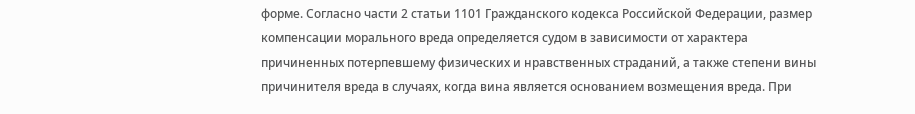форме. Согласно части 2 статьи 1101 Гражданского кодекса Российской Федерации, размер компенсации морального вреда определяется судом в зависимости от характера причиненных потерпевшему физических и нравственных страданий, а также степени вины причинителя вреда в случаях, когда вина является основанием возмещения вреда. При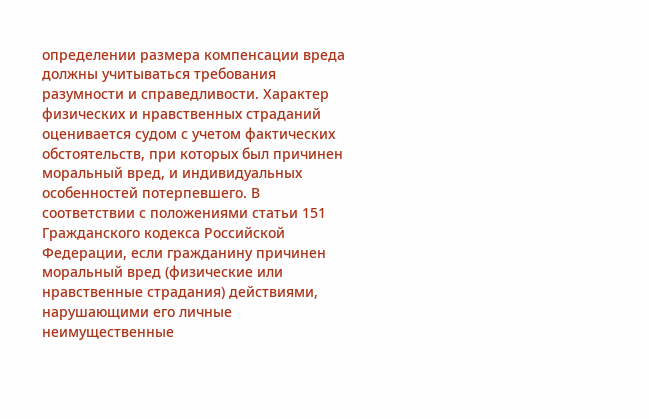определении размера компенсации вреда должны учитываться требования разумности и справедливости. Характер физических и нравственных страданий оценивается судом с учетом фактических обстоятельств, при которых был причинен моральный вред, и индивидуальных особенностей потерпевшего. В соответствии с положениями статьи 151 Гражданского кодекса Российской Федерации, если гражданину причинен моральный вред (физические или нравственные страдания) действиями, нарушающими его личные неимущественные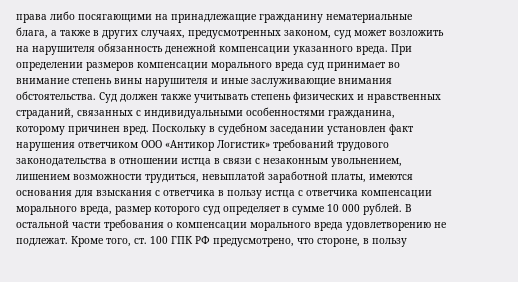права либо посягающими на принадлежащие гражданину нематериальные блага, а также в других случаях, предусмотренных законом, суд может возложить на нарушителя обязанность денежной компенсации указанного вреда. При определении размеров компенсации морального вреда суд принимает во внимание степень вины нарушителя и иные заслуживающие внимания обстоятельства. Суд должен также учитывать степень физических и нравственных страданий, связанных с индивидуальными особенностями гражданина, которому причинен вред. Поскольку в судебном заседании установлен факт нарушения ответчиком ООО «Антикор Логистик» требований трудового законодательства в отношении истца в связи с незаконным увольнением, лишением возможности трудиться, невыплатой заработной платы, имеются основания для взыскания с ответчика в пользу истца с ответчика компенсации морального вреда, размер которого суд определяет в сумме 10 000 рублей. В остальной части требования о компенсации морального вреда удовлетворению не подлежат. Кроме того, ст. 100 ГПК РФ предусмотрено, что стороне, в пользу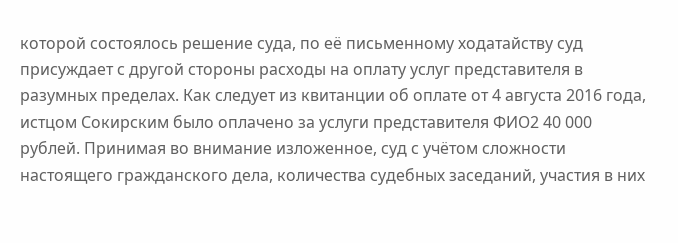которой состоялось решение суда, по её письменному ходатайству суд присуждает с другой стороны расходы на оплату услуг представителя в разумных пределах. Как следует из квитанции об оплате от 4 августа 2016 года, истцом Сокирским было оплачено за услуги представителя ФИО2 40 000 рублей. Принимая во внимание изложенное, суд с учётом сложности настоящего гражданского дела, количества судебных заседаний, участия в них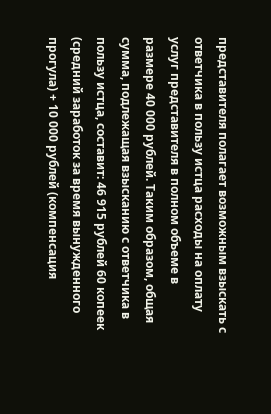представителя полагает возможным взыскать с ответчика в пользу истца расходы на оплату услуг представителя в полном объеме в размере 40 000 рублей. Таким образом, общая сумма, подлежащая взысканию с ответчика в пользу истца, составит: 46 915 рублей 60 копеек (средний заработок за время вынужденного прогула) + 10 000 рублей (компенсация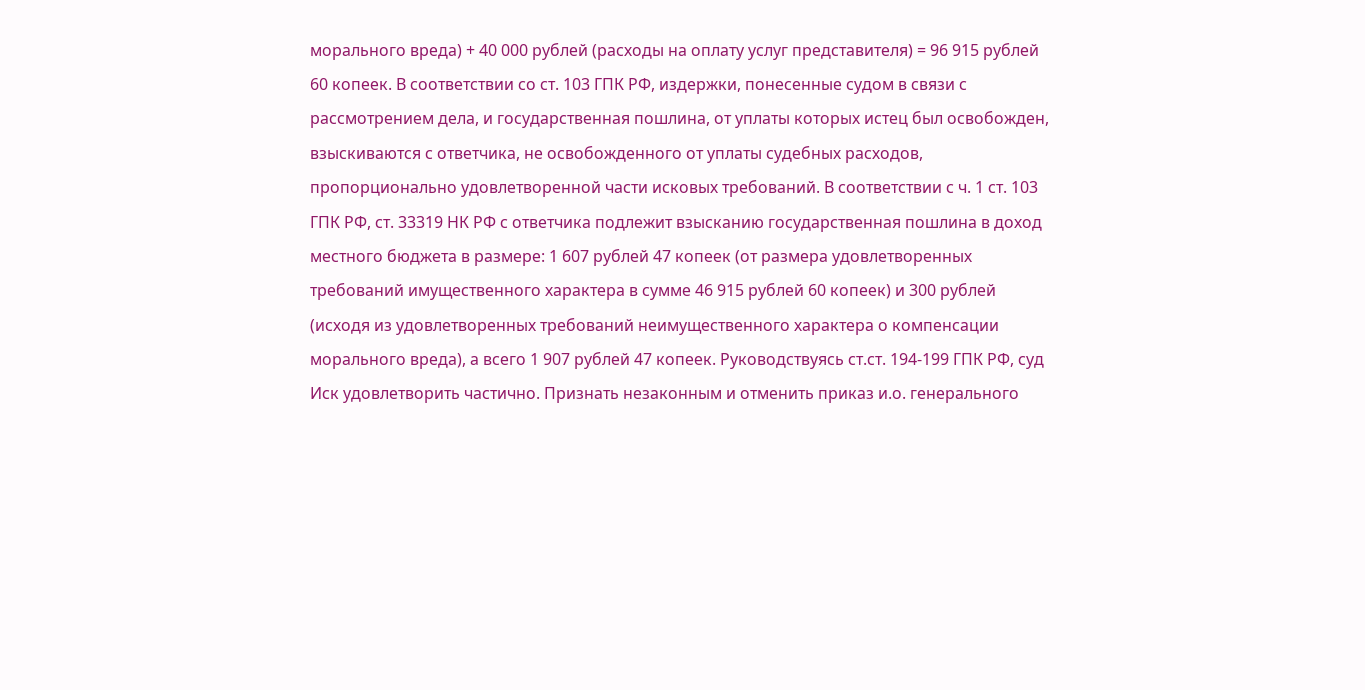морального вреда) + 40 000 рублей (расходы на оплату услуг представителя) = 96 915 рублей 60 копеек. В соответствии со ст. 103 ГПК РФ, издержки, понесенные судом в связи с рассмотрением дела, и государственная пошлина, от уплаты которых истец был освобожден, взыскиваются с ответчика, не освобожденного от уплаты судебных расходов, пропорционально удовлетворенной части исковых требований. В соответствии с ч. 1 ст. 103 ГПК РФ, ст. 33319 НК РФ с ответчика подлежит взысканию государственная пошлина в доход местного бюджета в размере: 1 607 рублей 47 копеек (от размера удовлетворенных требований имущественного характера в сумме 46 915 рублей 60 копеек) и 300 рублей (исходя из удовлетворенных требований неимущественного характера о компенсации морального вреда), а всего 1 907 рублей 47 копеек. Руководствуясь ст.ст. 194-199 ГПК РФ, суд Иск удовлетворить частично. Признать незаконным и отменить приказ и.о. генерального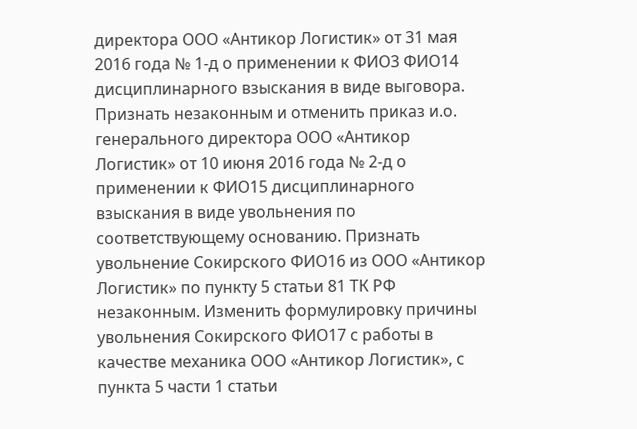директора ООО «Антикор Логистик» от 31 мая 2016 года № 1-д о применении к ФИО3 ФИО14 дисциплинарного взыскания в виде выговора. Признать незаконным и отменить приказ и.о. генерального директора ООО «Антикор Логистик» от 10 июня 2016 года № 2-д о применении к ФИО15 дисциплинарного взыскания в виде увольнения по соответствующему основанию. Признать увольнение Сокирского ФИО16 из ООО «Антикор Логистик» по пункту 5 статьи 81 ТК РФ незаконным. Изменить формулировку причины увольнения Сокирского ФИО17 с работы в качестве механика ООО «Антикор Логистик», с пункта 5 части 1 статьи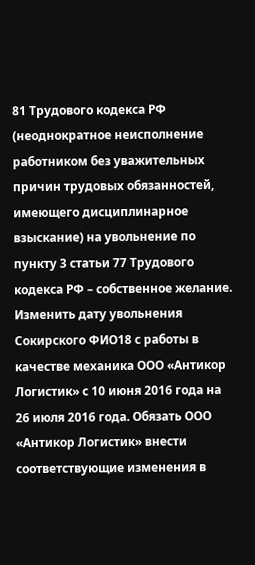81 Трудового кодекса РФ (неоднократное неисполнение работником без уважительных причин трудовых обязанностей, имеющего дисциплинарное взыскание) на увольнение по пункту 3 статьи 77 Трудового кодекса РФ – собственное желание. Изменить дату увольнения Сокирского ФИО18 с работы в качестве механика ООО «Антикор Логистик» с 10 июня 2016 года на 26 июля 2016 года. Обязать ООО «Антикор Логистик» внести соответствующие изменения в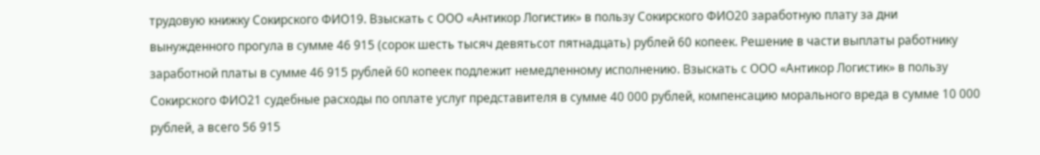трудовую книжку Сокирского ФИО19. Взыскать с ООО «Антикор Логистик» в пользу Сокирского ФИО20 заработную плату за дни вынужденного прогула в сумме 46 915 (сорок шесть тысяч девятьсот пятнадцать) рублей 60 копеек. Решение в части выплаты работнику заработной платы в сумме 46 915 рублей 60 копеек подлежит немедленному исполнению. Взыскать с ООО «Антикор Логистик» в пользу Сокирского ФИО21 судебные расходы по оплате услуг представителя в сумме 40 000 рублей, компенсацию морального вреда в сумме 10 000 рублей, а всего 56 915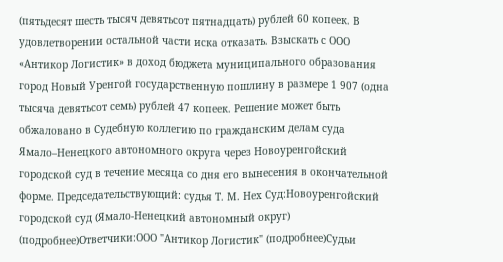(пятьдесят шесть тысяч девятьсот пятнадцать) рублей 60 копеек. В удовлетворении остальной части иска отказать. Взыскать с ООО «Антикор Логистик» в доход бюджета муниципального образования город Новый Уренгой государственную пошлину в размере 1 907 (одна тысяча девятьсот семь) рублей 47 копеек. Решение может быть обжаловано в Судебную коллегию по гражданским делам суда Ямало–Ненецкого автономного округа через Новоуренгойский городской суд в течение месяца со дня его вынесения в окончательной форме. Председательствующий: судья Т. М. Нех Суд:Новоуренгойский городской суд (Ямало-Ненецкий автономный округ) (подробнее)Ответчики:ООО "Антикор Логистик" (подробнее)Судьи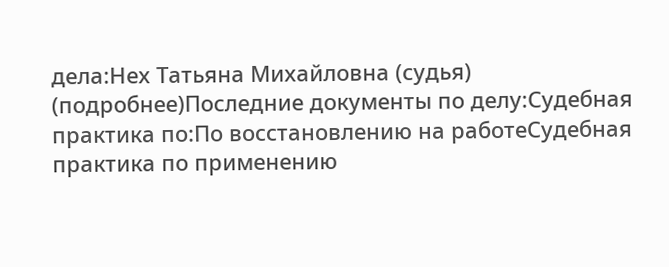дела:Нех Татьяна Михайловна (судья) (подробнее)Последние документы по делу:Судебная практика по:По восстановлению на работеСудебная практика по применению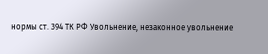нормы ст. 394 ТК РФ Увольнение, незаконное увольнение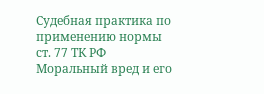Судебная практика по применению нормы ст. 77 ТК РФ Моральный вред и его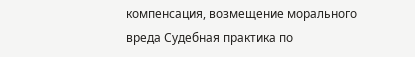компенсация, возмещение морального вреда Судебная практика по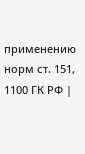применению норм ст. 151, 1100 ГК РФ |